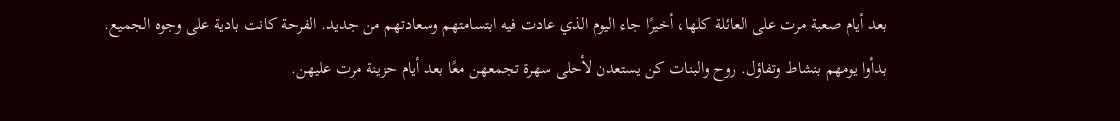بعد أيام صعبة مرت على العائلة كلها، أخيرًا جاء اليوم الذي عادت فيه ابتسامتهم وسعادتهم من جديد. الفرحة كانت بادية على وجوه الجميع. بدأوا يومهم بنشاط وتفاؤل. روح والبنات كن يستعدن لأحلى سهرة تجمعهن معًا بعد أيام حزينة مرت عليهن.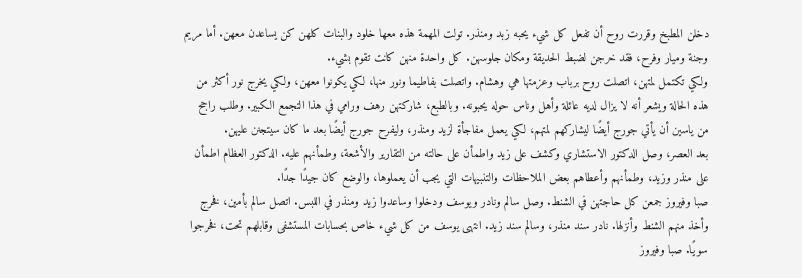دخلن المطبخ وقررت روح أن تفعل كل شيء يحبه زبد ومنذر. تولت المهمة هذه معها خلود والبنات كلهن كن يساعدن معهن. أما مريم وجنة وميار وفرح، فقد خرجن لضبط الحديقة ومكان جلوسهن. كل واحدة منهن كانت تقوم بشيء.
ولكي تكتمل لمتهن، اتصلت روح برباب وعزمتها هي وهشام. واتصلت بفاطيما ونور منها، لكي يكونوا معهن، ولكي يخرج نور أكثر من هذه الحالة ويشعر أنه لا يزال لديه عائلة وأهل وناس حوله يحبونه. وبالطبع، شاركتهن رهف ورامي في هذا التجمع الكبير. وطلب راجح من ياسين أن يأتي جورج أيضًا ليشاركهم لمتهم، لكي يعمل مفاجأة لزيد ومنذر، وليفرح جورج أيضًا بعد ما كان سيتجنن عليهن.
بعد العصر، وصل الدكتور الاستشاري وكشف على زيد واطمأن على حالته من التقارير والأشعة، وطمأنهم عليه. الدكتور العظام اطمأن على منذر وزيد، وطمأنهم وأعطاهم بعض الملاحظات والتنبيهات التي يجب أن يعملوها، والوضع كان جيدًا جدًا.
صبا وفيروز جمعن كل حاجتهن في الشنط. وصل سالم ونادر ويوسف ودخلوا وساعدوا زيد ومنذر في اللبس. اتصل سالم بأمين، فخرج وأخذ منهم الشنط وأنزلها. نادر سند منذر، وسالم سند زيد. انتهى يوسف من كل شيء خاص بحسابات المستشفى وقابلهم تحت، فخرجوا سويًا. صبا وفيروز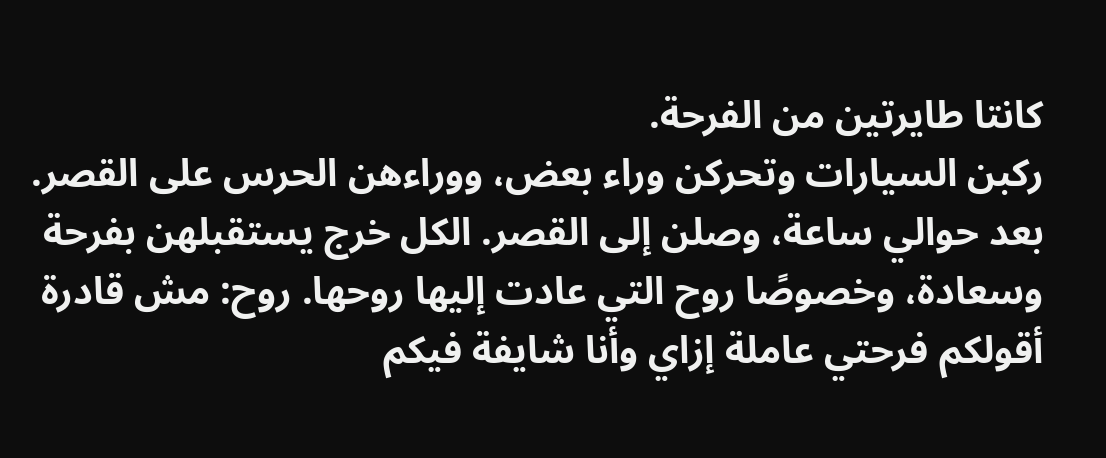كانتا طايرتين من الفرحة.
ركبن السيارات وتحركن وراء بعض، ووراءهن الحرس على القصر. بعد حوالي ساعة، وصلن إلى القصر. الكل خرج يستقبلهن بفرحة وسعادة، وخصوصًا روح التي عادت إليها روحها. روح: مش قادرة أقولكم فرحتي عاملة إزاي وأنا شايفة فيكم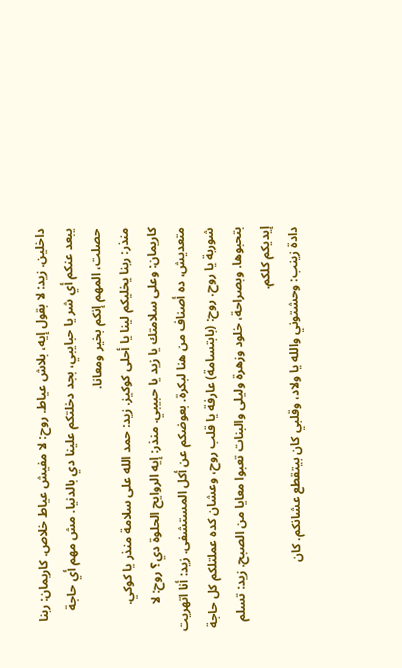داخلين. زيد: لا بقول إيه، بلاش عياط. روح: لا مفيش عياط خلاص. كاريمان: ربنا يبعد عنكم أي شر يا حبايبي، بجد دخلتكم علينا دي بالدنيا. مش مهم أي حاجة حصلت، المهم إنكم بخير ومعانا.
منذر: ربنا يخليكم لينا يا أحلى كوكيز. زيد: حمد الله على سلامة منذر يا كوكي. كاريمان: وعلى سلامتك يا زيد يا حبيبي. منذر: إيه الروايح الحلوة دي؟ روح: لا متعديش، ده أصناف من هنا لبكرة. بعوضكم عن أكل المستشفى. زيد: أنا اتهريت شوربة يا روح. روح: (بابتسامة) عارفة يا قلب روح، وعشان كده عملتلكم كل حاجة بتحبوها. وبصراحة، خلود وزهرة وليلى والبنات تعبوا معايا من الصبح. زيد: تسلم إيديكم كلكم.
دادة زينب: وحشتوني والله يا ولاد، وقلبي كان بيتقطع عشانكم. كان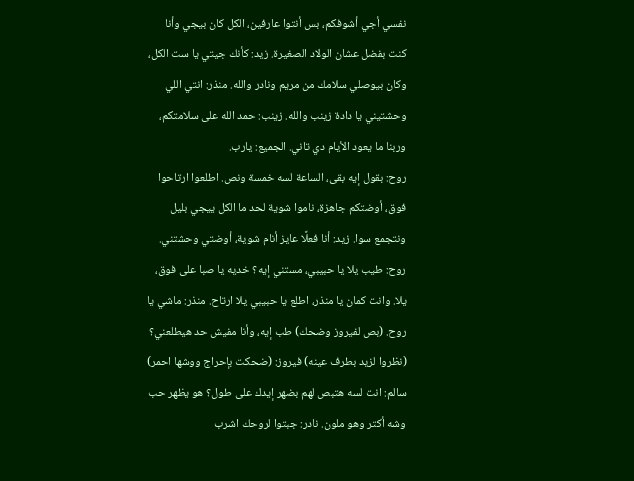نفسي أجي أشوفكم، بس أنتوا عارفين، الكل كان بيجي وأنا كنت بفضل عشان الولاد الصغيرة. زيد: كأنك جيتي يا ست الكل، وكان بيوصلي سلامك من مريم ونادر والله. منذر: انتي اللي وحشتيني يا دادة زينب والله. زينب: حمد الله على سلامتكم، وربنا ما يعود الأيام دي تاني. الجميع: يارب.
روح: بقول إيه بقى، الساعة لسه خمسة ونص. اطلعوا ارتاحوا فوق، أوضتكم جاهزة، ناموا شوية لحد ما الكل ييجي بليل ونتجمع سوا. زيد: أنا فعلًا عايز أنام شوية، أوضتي وحشتني. روح: طيب يلا يا حبيبي، مستني إيه؟ خديه يا صبا على فوق، يلا. وانت كمان يا منذر، اطلع يا حبيبي يلا ارتاح. منذر: ماشي يا روح. (بص لفيروز وضحك) طب إيه، وأنا مفيش حد هيطلعني؟ (نظروا لزيد بطرف عينه) فيروز: (ضحكت بإحراج ووشها احمر)
سالم: انت لسه هتبص لهم بضهر إيدك على طول؟ هو يظهر حب وشه أكتر وهو ملون. نادر: جبتوا لروحك اشرب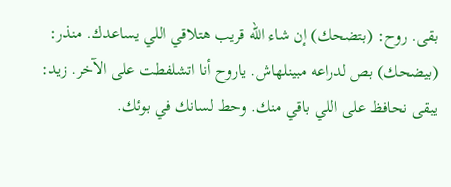بقى. روح: (بتضحك) إن شاء الله قريب هتلاقي اللي يساعدك. منذر: (بيضحك) بص لدراعه مبينلهاش. ياروح أنا اتشلفطت على الآخر. زيد: يبقى نحافظ على اللي باقي منك. وحط لسانك في بوئك.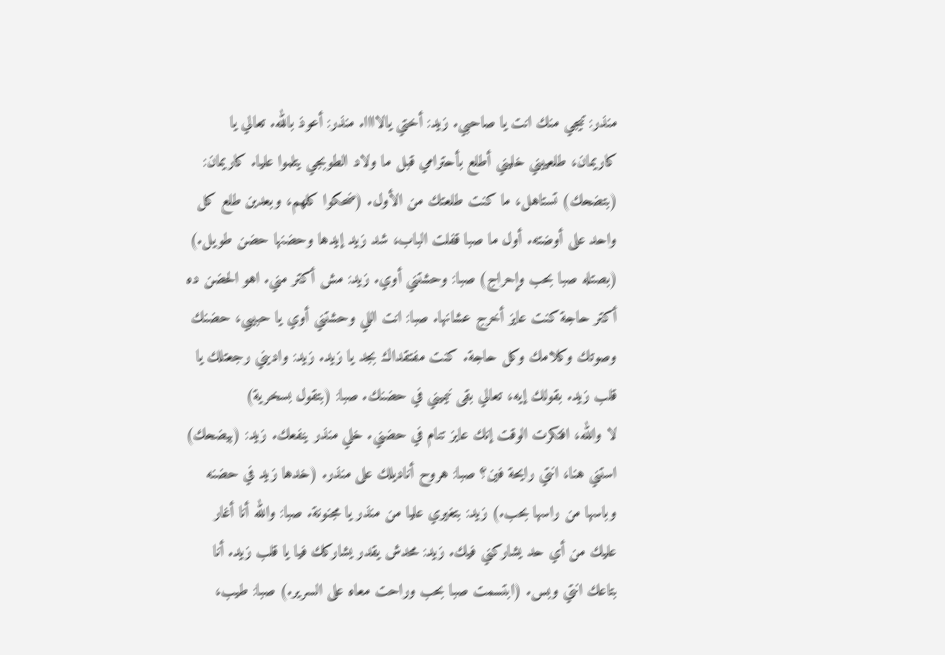منذر: تيجي منك انت يا صاحبي. زيد: أختي يالاااا. منذر: أعوذ بالله. تعالي يا كاريمان، طلعييني خليني أطلع بأحترامي قبل ما ولاد الطوبجي يتلموا عليا. كاريمان:
(بتضحك) تستاهل، ما كنت طلعتك من الأول. (ضحكوا كلهم، وبعدين طلع كل واحد على أوضته. أول ما صبا قفلت الباب، شد زيد إيدها وحضنها حضن طويل.) (بصتله صبا بحب وإحراج) صبا: وحشتني أوي. زيد: مش أكتر مني. اهو الحضن ده أكتر حاجة كنت عايز أخرج عشانها. صبا: انت اللي وحشتني أوي يا حبيبي، حضنك وصوتك وكلامك وكل حاجة. كنت مفتقداك بجد يا زيد. زيد: واديني رجعتلك يا قلب زيد. بقولك إيه، تعالي بقى نيميني في حضنك. صبا: (بتقول بسخرية)
لا والله، افتكرت الوقت إنك عايز تنام في حضني. خلي منذر ينفعك. زيد: (بيضحك) استني هنا، انتي رايحة فين؟ صبا: هروح أناديلك على منذر. (خدها زيد في حضنه وباسها من راسها بحب.) زيد: بتغيري عليا من منذر يا مجنونة. صبا: والله أنا أغار عليك من أي حد يشاركني فيك. زيد: محدش يقدر يشاركك فيا يا قلب زيد. أنا بتاعك انتي وبس. (ابتسمت صبا بحب وراحت معاه على السرير.) صبا: طيب،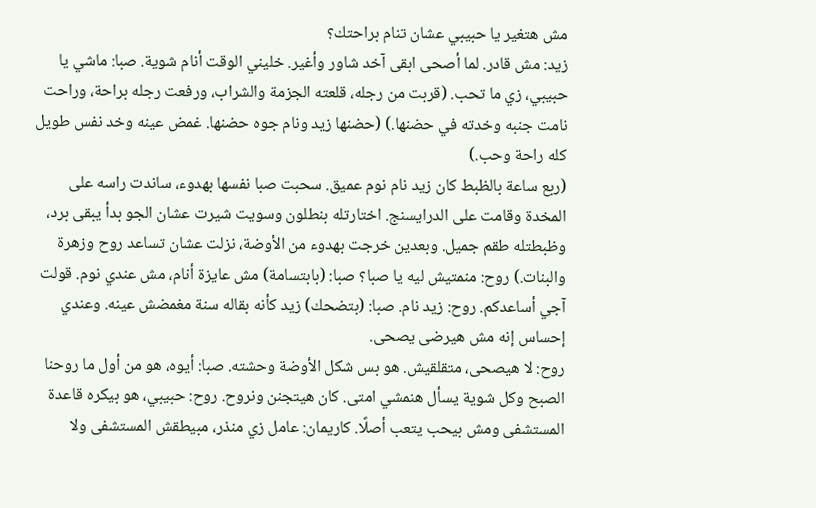مش هتغير يا حبيبي عشان تنام براحتك؟
زيد: مش قادر. لما أصحى ابقى آخد شاور وأغير. خليني الوقت أنام شوية. صبا: ماشي يا حبيبي، زي ما تحب. (قربت من رجله، قلعته الجزمة والشراب، ورفعت رجله براحة، وراحت نامت جنبه وخدته في حضنها.) (حضنها زيد ونام جوه حضنها. غمض عينه وخد نفس طويل كله راحة وحب.)
(ربع ساعة بالظبط كان زيد نام نوم عميق. سحبت صبا نفسها بهدوء، ساندت راسه على المخدة وقامت على الدرايسنج. اختارتله بنطلون وسويت شيرت عشان الجو بدأ يبقى برد، وظبطتله طقم جميل. وبعدين خرجت بهدوء من الأوضة، نزلت عشان تساعد روح وزهرة والبنات.) روح: منمتيش ليه يا صبا؟ صبا: (بابتسامة) مش عايزة أنام، مش عندي نوم. قولت آجي أساعدكم. روح: زيد نام. صبا: (بتضحك) زيد كأنه بقاله سنة مغمضش عينه. وعندي إحساس إنه مش هيرضى يصحى.
روح: لا هيصحى، متقلقيش. هو بس شكل الأوضة وحشته. صبا: أيوه، هو من أول ما روحنا الصبح وكل شوية يسأل هنمشي امتى. كان هيتجنن ونروح. روح: حبيبي، هو بيكره قاعدة المستشفى ومش بيحب يتعب أصلًا. كاريمان: عامل زي منذر، مبيطقش المستشفى ولا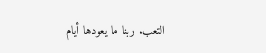التعب. ربنا ما يعودها أيام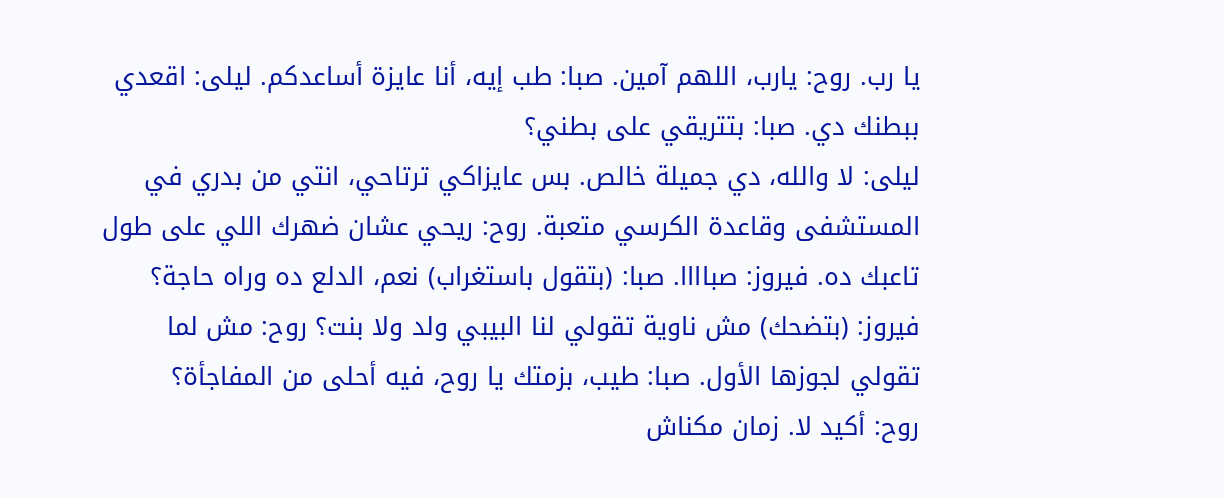يا رب. روح: يارب، اللهم آمين. صبا: طب إيه، أنا عايزة أساعدكم. ليلى: اقعدي ببطنك دي. صبا: بتتريقي على بطني؟
ليلى: لا والله، دي جميلة خالص. بس عايزاكي ترتاحي، انتي من بدري في المستشفى وقاعدة الكرسي متعبة. روح: ريحي عشان ضهرك اللي على طول تاعبك ده. فيروز: صباااا. صبا: (بتقول باستغراب) نعم، الدلع ده وراه حاجة؟ فيروز: (بتضحك) مش ناوية تقولي لنا البيبي ولد ولا بنت؟ روح: مش لما تقولي لجوزها الأول. صبا: طيب، بزمتك يا روح، فيه أحلى من المفاجأة؟
روح: أكيد لا. زمان مكناش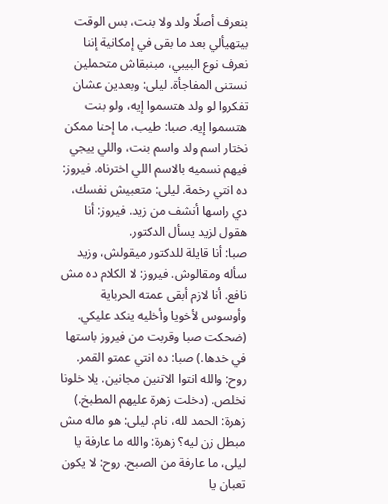بنعرف أصلًا ولد ولا بنت، بس الوقت بيتهيألي بعد ما بقى في إمكانية إننا نعرف نوع البيبي، مبنبقاش متحملين نستنى المفاجأة. ليلى: وبعدين عشان تفكروا لو ولد هتسموا إيه، ولو بنت هتسموا إيه. صبا: طيب، ما إحنا ممكن نختار اسم ولد واسم بنت، واللي ييجي فيهم نسميه بالاسم اللي اخترناه. فيروز: ده انتي رخمة. ليلى: متعبيش نفسك، دي راسها أنشف من زيد. فيروز: أنا هقول لزيد يسأل الدكتور.
صبا: أنا قايلة للدكتور ميقولش، وزيد سأله ومقالوش. فيروز: لا الكلام ده مش نافع. أنا لازم أبقى عمته الحرباية وأوسوس لأخويا وأخليه ينكد عليكي. (ضحكت صبا وقربت من فيروز باستها في خدها.) صبا: ده انتي عمتو القمر. روح: والله انتوا الاتنين مجانين. يلا خلونا نخلص. (دخلت زهرة عليهم المطبخ.) زهرة: الحمد لله، نام. ليلى: هو ماله مش مبطل زن ليه؟ زهرة: والله ما عارفة يا ليلى، ما عارفة من الصبح. روح: لا يكون تعبان يا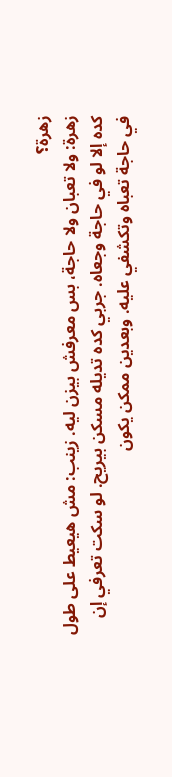زهرة؟
زهرة: ولا تعبان ولا حاجة، بس معرفش بيزن ليه. زينب: مش هيعيط على طول كده إلا لو في حاجة وجعاه. جربي كده تديله مسكن بيريح. لو سكت تعرفي إن في حاجة تعباه وتكشفي عليه. وبعدين ممكن يكون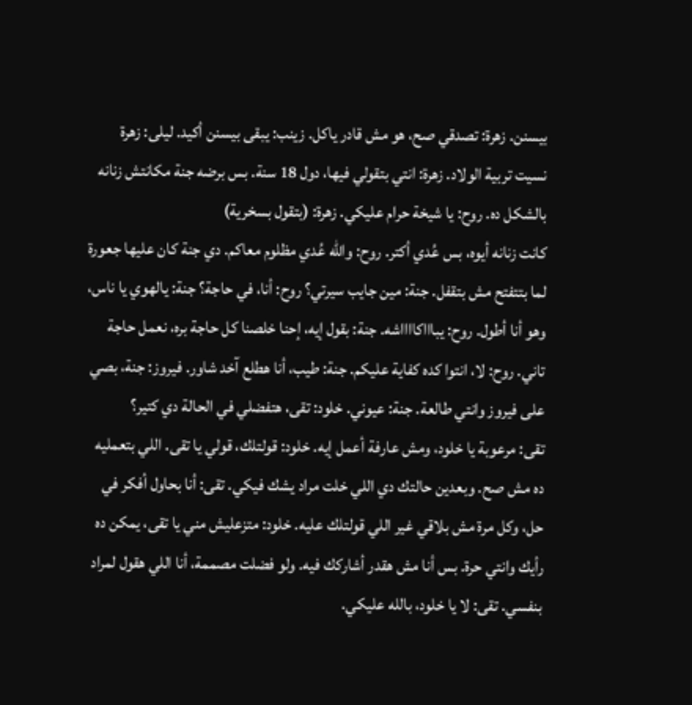بيسنن. زهرة: تصدقي صح، هو مش قادر ياكل. زينب: يبقى بيسنن أكيد. ليلى: زهرة نسيت تربية الولاد. زهرة: انتي بتقولي فيها، دول 18 سنة. بس برضه جنة مكانتش زنانه بالشكل ده. روح: يا شيخة حرام عليكي. زهرة: (بتقول بسخرية)
كانت زنانه أيوه، بس عُدي أكتر. روح: والله عُدي مظلوم معاكم. دي جنة كان عليها جعورة لما بتتفتح مش بتقفل. جنة: مين جايب سيرتي؟ روح: أنا، في حاجة؟ جنة: يالهوي يا ناس، وهو أنا أطول. روح: يباااكااااشه. جنة: بقول إيه، إحنا خلصنا كل حاجة بره، نعمل حاجة تاني. روح: لا، انتوا كده كفاية عليكم. جنة: طيب، أنا هطلع آخد شاور. فيروز: جنة، بصي على فيروز وانتي طالعة. جنة: عيوني. خلود: تقى، هتفضلي في الحالة دي كتير؟
تقى: مرعوبة يا خلود، ومش عارفة أعمل إيه. خلود: قولتلك، قولي يا تقى. اللي بتعمليه ده مش صح. وبعدين حالتك دي اللي خلت مراد يشك فيكي. تقى: أنا بحاول أفكر في حل، وكل مرة مش بلاقي غير اللي قولتلك عليه. خلود: متزعليش مني يا تقى، يمكن ده رأيك وانتي حرة. بس أنا مش هقدر أشاركك فيه. ولو فضلت مصممة، أنا اللي هقول لمراد بنفسي. تقى: لا يا خلود، بالله عليكي.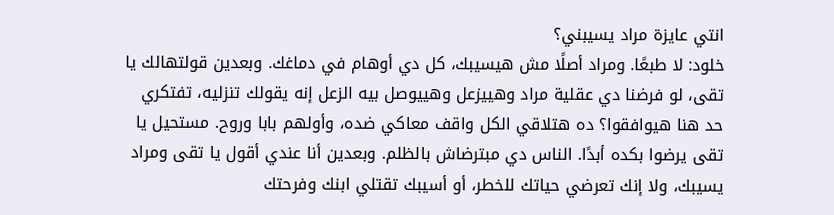انتي عايزة مراد يسيبني؟
خلود: لا طبعًا. ومراد أصلًا مش هيسيبك، كل دي أوهام في دماغك. وبعدين قولتهالك يا تقى، لو فرضنا دي عقلية مراد وهييزعل وهييوصل بيه الزعل إنه يقولك تنزليه، تفتكري حد هنا هيوافقوا؟ ده هتلاقي الكل واقف معاكي ضده، وأولهم بابا وروح. مستحيل يا تقى يرضوا بكده أبدًا. الناس دي مبترضاش بالظلم. وبعدين أنا عندي أقول يا تقى ومراد يسيبك، ولا إنك تعرضي حياتك للخطر، أو أسيبك تقتلي ابنك وفرحتك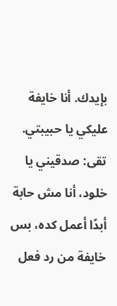بإيدك. أنا خايفة عليكي يا حبيبتي.
تقى: صدقيني يا خلود، أنا مش حابة أبدًا أعمل كده، بس خايفة من رد فعل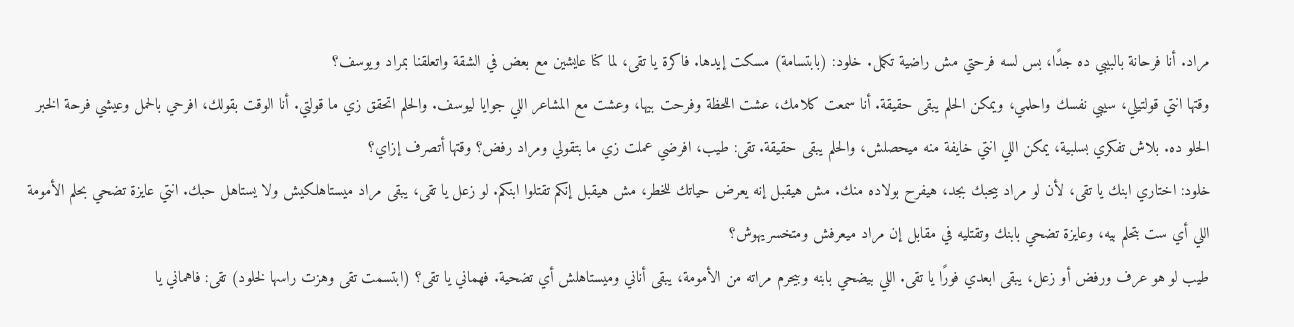مراد. أنا فرحانة بالبيبي ده جدًا، بس لسه فرحتي مش راضية تكمل. خلود: (بابتسامة) مسكت إيدها. فاكرة يا تقى، لما كنا عايشين مع بعض في الشقة واتعلقنا بمراد ويوسف؟
وقتها انتي قولتيلي، سيبي نفسك واحلمي، ويمكن الحلم يبقى حقيقة. أنا سمعت كلامك، عشت اللحظة وفرحت بيها، وعشت مع المشاعر اللي جوايا ليوسف. والحلم اتحقق زي ما قولتي. أنا الوقت بقولك، افرحي بالحمل وعيشي فرحة الخبر الحلو ده. بلاش تفكري بسلبية، يمكن اللي انتي خايفة منه ميحصلش، والحلم يبقى حقيقة. تقى: طيب، افرضي عملت زي ما بتقولي ومراد رفض؟ وقتها أتصرف إزاي؟
خلود: اختاري ابنك يا تقى، لأن لو مراد بيحبك بجد، هيفرح بولاده منك. مش هيقبل إنه يعرض حياتك للخطر، مش هيقبل إنكم تقتلوا ابنكم. لو زعل يا تقى، يبقى مراد ميستاهلكيش ولا يستاهل حبك. انتي عايزة تضحي بحلم الأمومة اللي أي ست بتحلم بيه، وعايزة تضحي بابنك وتقتليه في مقابل إن مراد ميعرفش ومتخسريهوش؟
طيب لو هو عرف ورفض أو زعل، يبقى ابعدي فورًا يا تقى. اللي بيضحي بابنه وبيحرم مراته من الأمومة، يبقى أناني وميستاهلش أي تضحية. فهماني يا تقى؟ (ابتسمت تقى وهزت راسها لخلود) تقى: فاهماني يا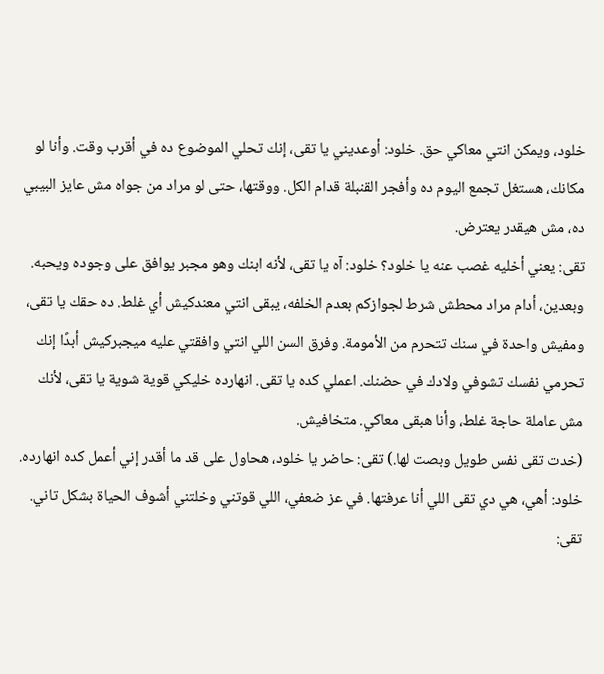خلود، ويمكن انتي معاكي حق. خلود: أوعديني يا تقى، إنك تحلي الموضوع ده في أقرب وقت. وأنا لو مكانك، هستغل تجمع اليوم ده وأفجر القنبلة قدام الكل. ووقتها، حتى لو مراد من جواه مش عايز البيبي ده، مش هيقدر يعترض.
تقى: يعني أخليه غصب عنه يا خلود؟ خلود: آه يا تقى، لأنه ابنك وهو مجبر يوافق على وجوده ويحبه. وبعدين، أدام مراد محطش شرط لجوازكم بعدم الخلفه، يبقى انتي معندكيش أي غلط. ده حقك يا تقى، ومفيش واحدة في سنك تتحرم من الأمومة. وفرق السن اللي انتي وافقتي عليه ميجبركيش أبدًا إنك تحرمي نفسك تشوفي ولادك في حضنك. اعملي كده يا تقى. انهارده خليكي قوية شوية يا تقى، لأنك مش عاملة حاجة غلط، وأنا هبقى معاكي. متخافيش.
(خدت تقى نفس طويل وبصت لها.) تقى: حاضر يا خلود، هحاول على قد ما أقدر إني أعمل كده انهارده. خلود: أهي، هي دي تقى اللي أنا عرفتها. في عز ضعفي، اللي قوتني وخلتني أشوف الحياة بشكل تاني. تقى: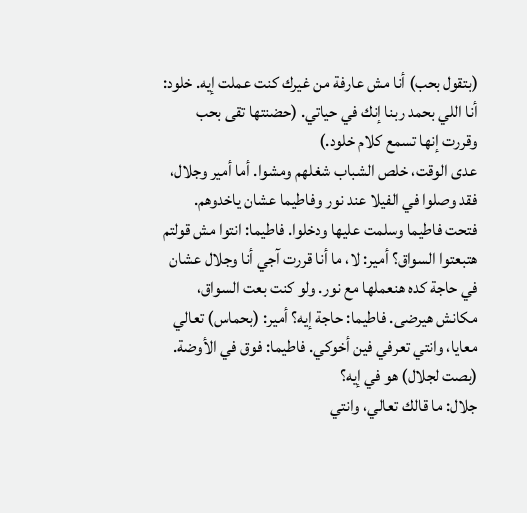(بتقول بحب) أنا مش عارفة من غيرك كنت عملت إيه. خلود: أنا اللي بحمد ربنا إنك في حياتي. (حضنتها تقى بحب وقررت إنها تسمع كلام خلود.)
عدى الوقت، خلص الشباب شغلهم ومشوا. أما أمير وجلال، فقد وصلوا في الفيلا عند نور وفاطيما عشان ياخدوهم. فتحت فاطيما وسلمت عليها ودخلوا. فاطيما: انتوا مش قولتم هتبعتوا السواق؟ أمير: لا، ما أنا قررت آجي أنا وجلال عشان في حاجة كده هنعملها مع نور. ولو كنت بعت السواق، مكانش هيرضى. فاطيما: حاجة إيه؟ أمير: (بحماس) تعالي معايا، وانتي تعرفي فين أخوكي. فاطيما: فوق في الأوضة. (بصت لجلال) هو في إيه؟
جلال: ما قالك تعالي، وانتي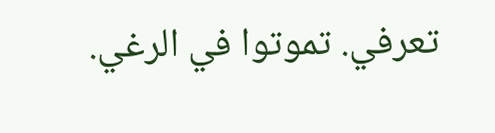تعرفي. تموتوا في الرغي.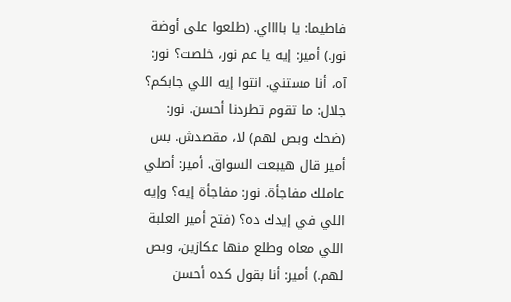فاطيما: يا بااااي. (طلعوا على أوضة نور.) أمير: إيه يا عم نور، خلصت؟ نور: آه، أنا مستني. انتوا إيه اللي جابكم؟ جلال: ما تقوم تطردنا أحسن. نور: (ضحك وبص لهم) لا، مقصدش. بس أمير قال هيبعت السواق. أمير: أصلي عاملك مفاجأة. نور: مفاجأة إيه؟ وإيه اللي في إيدك ده؟ (فتح أمير العلبة اللي معاه وطلع منها عكازين، وبص لهم.) أمير: أنا بقول كده أحسن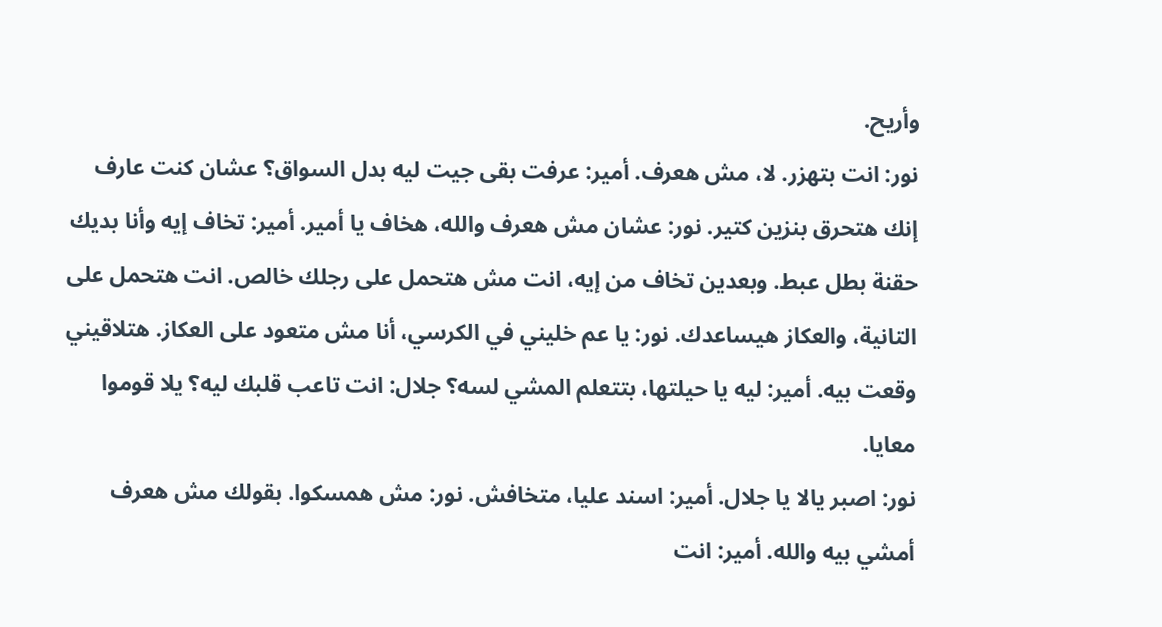وأريح.
نور: انت بتهزر. لا، مش هعرف. أمير: عرفت بقى جيت ليه بدل السواق؟ عشان كنت عارف إنك هتحرق بنزين كتير. نور: عشان مش هعرف والله، هخاف يا أمير. أمير: تخاف إيه وأنا بديك حقنة بطل عبط. وبعدين تخاف من إيه، انت مش هتحمل على رجلك خالص. انت هتحمل على التانية، والعكاز هيساعدك. نور: يا عم خليني في الكرسي، أنا مش متعود على العكاز. هتلاقيني وقعت بيه. أمير: ليه يا حيلتها، بتتعلم المشي لسه؟ جلال: انت تاعب قلبك ليه؟ يلا قوموا معايا.
نور: اصبر يالا يا جلال. أمير: اسند عليا، متخافش. نور: مش همسكوا. بقولك مش هعرف أمشي بيه والله. أمير: انت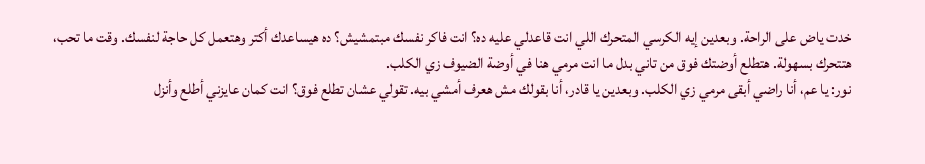خدت ياض على الراحة. وبعدين إيه الكرسي المتحرك اللي انت قاعدلي عليه ده؟ انت فاكر نفسك مبتمشيش؟ ده هيساعدك أكتر وهتعمل كل حاجة لنفسك. وقت ما تحب، هتتحرك بسهولة. هتطلع أوضتك فوق من تاني بدل ما انت مرمي هنا في أوضة الضيوف زي الكلب.
نور: يا عم، أنا راضي أبقى مرمي زي الكلب. وبعدين يا قادر، أنا بقولك مش هعرف أمشي بيه. تقولي عشان تطلع فوق؟ انت كمان عايزني أطلع وأنزل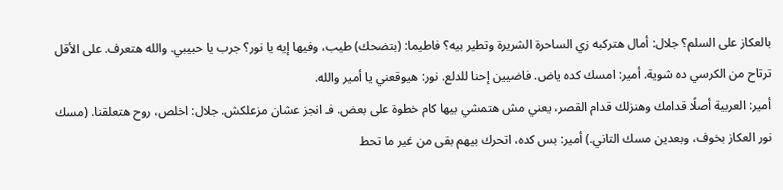بالعكاز على السلم؟ جلال: أمال هتركبه زي الساحرة الشريرة وتطير بيه؟ فاطيما: (بتضحك) طيب، وفيها إيه يا نور؟ جرب يا حبيبي. والله هتعرف. على الأقل ترتاح من الكرسي ده شوية. أمير: امسك كده ياض. فاضيين إحنا للدلع. نور: هيوقعني يا أمير والله.
أمير: العربية أصلًا قدامك وهنزلك قدام القصر، يعني مش هتمشي بيها كام خطوة على بعض. فـ انجز عشان مزعلكش. جلال: اخلص، روح هتعلقنا. (مسك نور العكاز بخوف، وبعدين مسك التاني.) أمير: بس كده، اتحرك بيهم بقى من غير ما تحط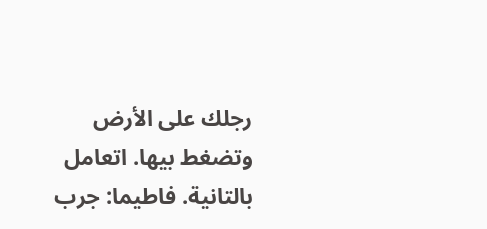رجلك على الأرض وتضغط بيها. اتعامل بالتانية. فاطيما: جرب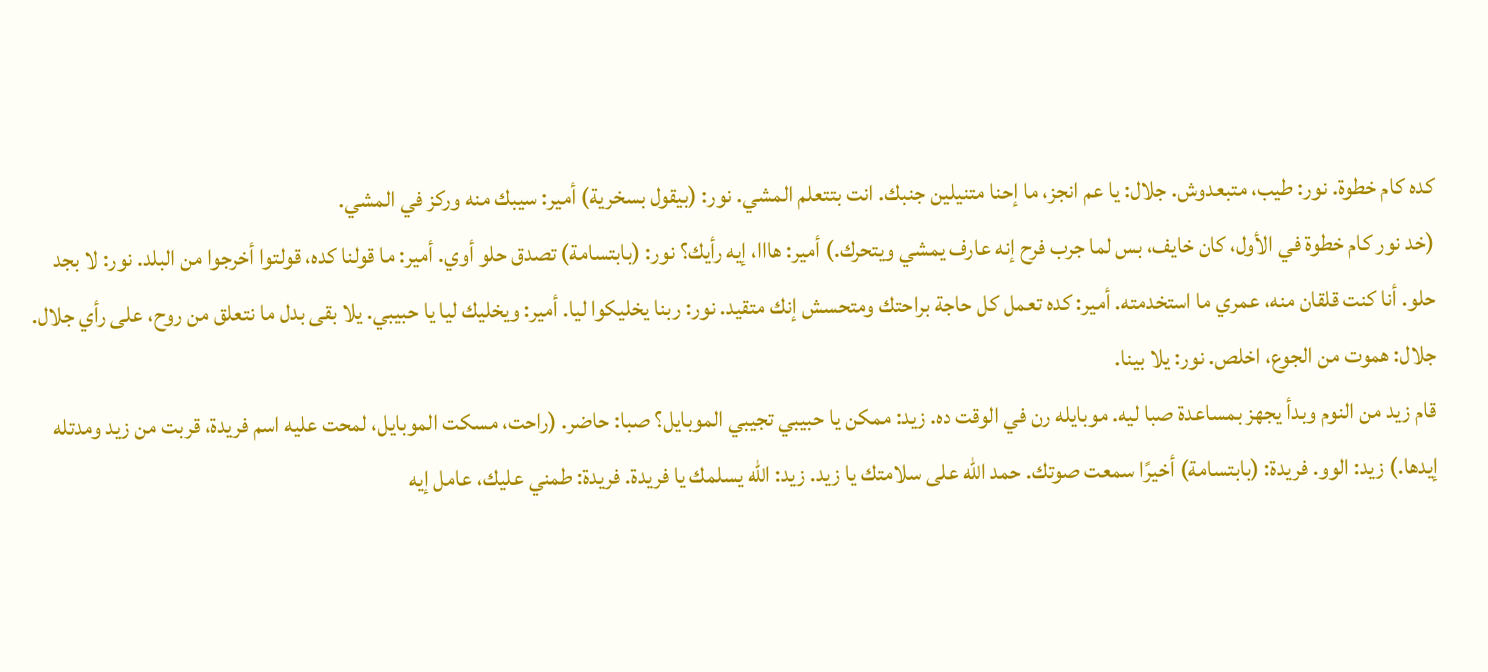كده كام خطوة. نور: طيب، متبعدوش. جلال: يا عم انجز، ما إحنا متنيلين جنبك. انت بتتعلم المشي. نور: (بيقول بسخرية) أمير: سيبك منه وركز في المشي.
(خد نور كام خطوة في الأول، كان خايف، بس لما جرب فرح إنه عارف يمشي ويتحرك.) أمير: هااا، إيه رأيك؟ نور: (بابتسامة) تصدق حلو أوي. أمير: ما قولنا كده، قولتوا أخرجوا من البلد. نور: لا بجد حلو. أنا كنت قلقان منه، عمري ما استخدمته. أمير: كده تعمل كل حاجة براحتك ومتحسش إنك متقيد. نور: ربنا يخليكوا ليا. أمير: ويخليك ليا يا حبيبي. يلا بقى بدل ما نتعلق من روح، على رأي جلال. جلال: هموت من الجوع، اخلص. نور: يلا بينا.
قام زيد من النوم وبدأ يجهز بمساعدة صبا ليه. موبايله رن في الوقت ده. زيد: ممكن يا حبيبي تجيبي الموبايل؟ صبا: حاضر. (راحت، مسكت الموبايل، لمحت عليه اسم فريدة، قربت من زيد ومدتله إيدها.) زيد: الوو. فريدة: (بابتسامة) أخيرًا سمعت صوتك. حمد الله على سلامتك يا زيد. زيد: الله يسلمك يا فريدة. فريدة: طمني عليك، عامل إيه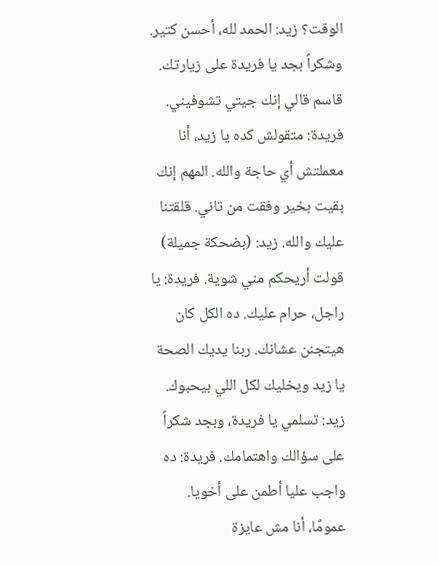الوقت؟ زيد: الحمد لله، أحسن كتير. وشكراً بجد يا فريدة على زيارتك. قاسم قالي إنك جيتي تشوفيني.
فريدة: متقولش كده يا زيد، أنا معملتش أي حاجة والله. المهم إنك بقيت بخير وفقت من تاني. قلقتنا عليك والله. زيد: (بضحكة جميلة) قولت أريحكم مني شوية. فريدة: يا راجل، حرام عليك. ده الكل كان هيتجنن عشانك. ربنا يديك الصحة يا زيد ويخليك لكل اللي بيحبوك. زيد: تسلمي يا فريدة، وبجد شكراً على سؤالك واهتمامك. فريدة: ده واجب عليا أطمن على أخويا. عمومًا، أنا مش عايزة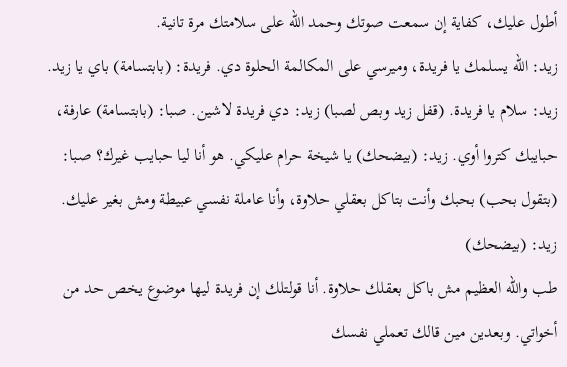أطول عليك، كفاية إن سمعت صوتك وحمد الله على سلامتك مرة تانية.
زيد: الله يسلمك يا فريدة، وميرسي على المكالمة الحلوة دي. فريدة: (بابتسامة) باي يا زيد. زيد: سلام يا فريدة. (قفل زيد وبص لصبا) زيد: دي فريدة لاشين. صبا: (بابتسامة) عارفة، حبايبك كتروا أوي. زيد: (بيضحك) يا شيخة حرام عليكي. هو أنا ليا حبايب غيرك؟ صبا: (بتقول بحب) بحبك وأنت بتاكل بعقلي حلاوة، وأنا عاملة نفسي عبيطة ومش بغير عليك. زيد: (بيضحك)
طب والله العظيم مش باكل بعقلك حلاوة. أنا قولتلك إن فريدة ليها موضوع يخص حد من أخواتي. وبعدين مين قالك تعملي نفسك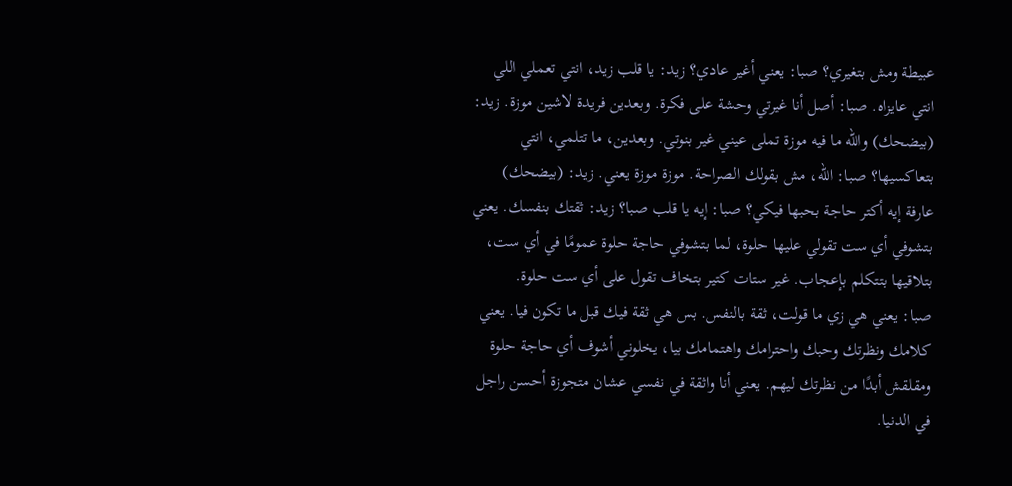عبيطة ومش بتغيري؟ صبا: يعني أغير عادي؟ زيد: يا قلب زيد، انتي تعملي اللي انتي عايزاه. صبا: أصل أنا غيرتي وحشة على فكرة. وبعدين فريدة لاشين موزة. زيد: (بيضحك) والله ما فيه موزة تملى عيني غير بنوتي. وبعدين، ما تتلمي، انتي بتعاكسيها؟ صبا: الله، مش بقولك الصراحة. موزة موزة يعني. زيد: (بيضحك)
عارفة إيه أكتر حاجة بحبها فيكي؟ صبا: إيه يا قلب صبا؟ زيد: ثقتك بنفسك. يعني بتشوفي أي ست تقولي عليها حلوة، لما بتشوفي حاجة حلوة عمومًا في أي ست، بتلاقيها بتتكلم بإعجاب. غير ستات كتير بتخاف تقول على أي ست حلوة.
صبا: يعني هي زي ما قولت، ثقة بالنفس. بس هي ثقة فيك قبل ما تكون فيا. يعني كلامك ونظرتك وحبك واحترامك واهتمامك بيا، يخلوني أشوف أي حاجة حلوة ومقلقش أبدًا من نظرتك ليهم. يعني أنا واثقة في نفسي عشان متجوزة أحسن راجل في الدنيا.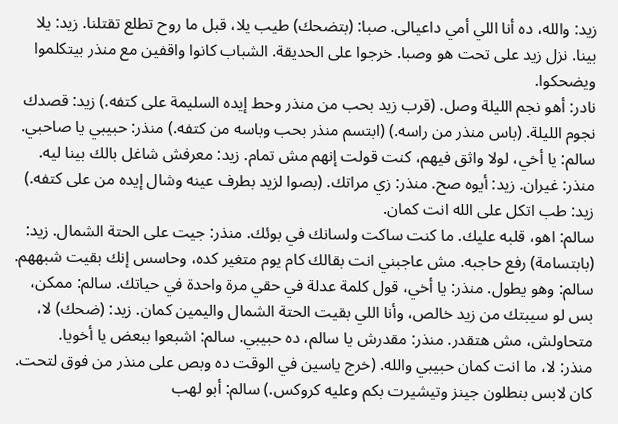زيد: والله، ده أنا اللي أمي داعيالى. صبا: (بتضحك) طيب يلا، قبل ما روح تطلع تقتلنا. زيد: يلا بينا. نزل زيد على تحت هو وصبا. خرجوا على الحديقة. الشباب كانوا واقفين مع منذر بيتكلموا ويضحكوا.
نادر: أهو نجم الليلة وصل. (قرب زيد بحب من منذر وحط إيده السليمة على كتفه.) زيد: قصدك نجوم الليلة. (باس منذر من راسه.) (ابتسم منذر بحب وباسه من كتفه.) منذر: حبيبي يا صاحبي. سالم: يا أخي، لولا واثق فيهم، كنت قولت إنهم مش تمام. زيد: معرفش شاغل بالك بينا ليه. منذر: غيران. زيد: أيوه صح. منذر: زي مراتك. (بصوا لزيد بطرف عينه وشال إيده من على كتفه.) زيد: طب اتكل على الله انت كمان.
سالم: اهو، قلبه عليك. ما كنت ساكت ولسانك في بوئك. منذر: جيت على الحتة الشمال. زيد: (بابتسامة) رفع حاجبه. مش عاجبني انت بقالك كام يوم متغير كده، وحاسس إنك بقيت شبههم. سالم: وهو يطول. منذر: يا أخي، قول كلمة عدلة في حقي مرة واحدة في حياتك. سالم: ممكن، بس لو سيبتك من زيد خالص، وأنا اللي بقيت الحتة الشمال واليمين كمان. زيد: (ضحك) لا، متحاولش، مش هتقدر. منذر: مقدرش يا سالم، ده حبيبي. سالم: اشبعوا ببعض يا أخويا.
منذر: لا، ما انت كمان حبيبي والله. (خرج ياسين في الوقت ده وبص على منذر من فوق لتحت. كان لابس بنطلون جينز وتيشيرت بكم وعليه كروكس.) سالم: أبو لهب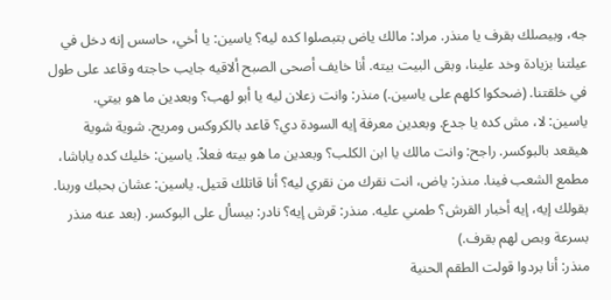جه، وبيصلك بقرف يا منذر. مراد: مالك ياض بتبصلوا كده ليه؟ ياسين: يا أخي، حاسس إنه دخل في عيلتنا بزيادة وخد علينا، وبقى البيت بيته. أنا خايف أصحى الصبح ألاقيه جايب حاجته وقاعد على طول في خلقتنا. (ضحكوا كلهم على ياسين.) منذر: وانت زعلان ليه يا أبو لهب؟ وبعدين ما هو بيتي.
ياسين: لا، مش كده يا جدع. وبعدين معرفة إيه السودة دي؟ قاعد بالكروكس ومريح. شوية شوية هيقعد بالبوكسر. راجح: وانت مالك يا ابن الكلب؟ وبعدين ما هو بيته فعلاً. ياسين: خليك كده ياباشا، مطمع الشعب فينا. منذر: ياض، انت نقرك من نقري ليه؟ أنا قاتلك قتيل. ياسين: عشان بحبك وربنا. بقولك إيه، إيه أخبار القرش؟ طمني عليه. منذر: قرش إيه؟ نادر: بيسأل على البوكسر. (بعد عنه منذر بسرعة وبص لهم بقرف.)
منذر: أنا بردوا قولت الطقم الحنية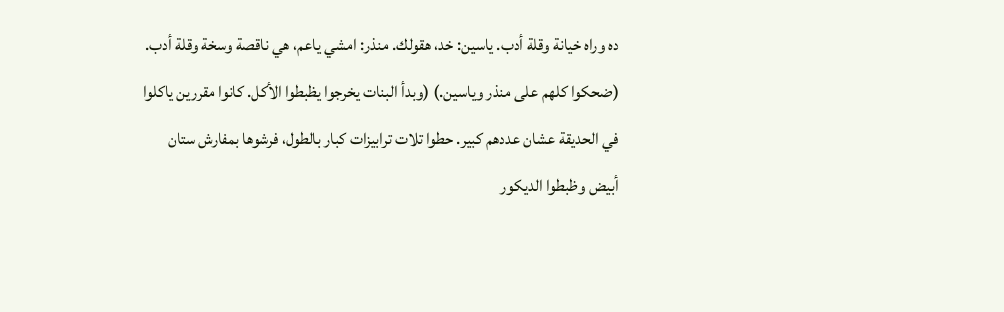ده وراه خيانة وقلة أدب. ياسين: خد، هقولك. منذر: امشي ياعم، هي ناقصة وسخة وقلة أدب. (ضحكوا كلهم على منذر وياسين.) (وبدأ البنات يخرجوا يظبطوا الأكل. كانوا مقررين ياكلوا في الحديقة عشان عددهم كبير. حطوا تلات ترابيزات كبار بالطول، فرشوها بمفارش ستان أبيض وظبطوا الديكور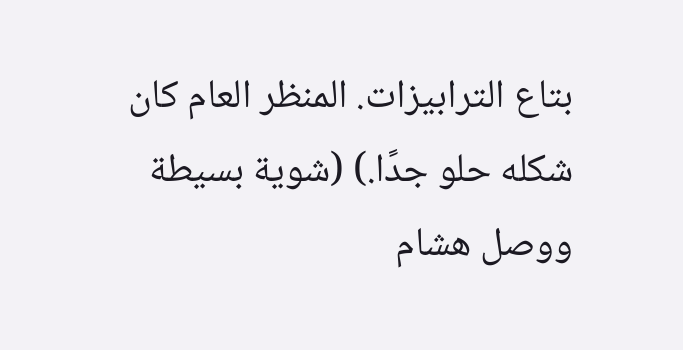بتاع الترابيزات. المنظر العام كان شكله حلو جدًا.) (شوية بسيطة ووصل هشام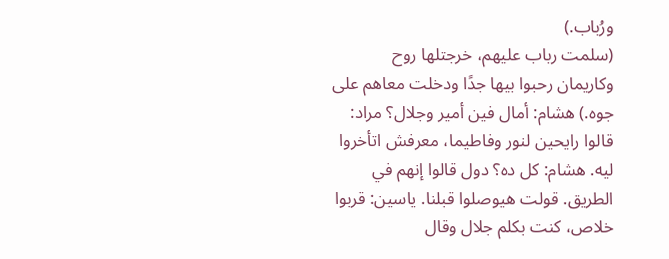ورُباب.)
(سلمت رباب عليهم، خرجتلها روح وكاريمان رحبوا بيها جدًا ودخلت معاهم على جوه.) هشام: أمال فين أمير وجلال؟ مراد: قالوا رايحين لنور وفاطيما، معرفش اتأخروا ليه. هشام: كل ده؟ دول قالوا إنهم في الطريق. قولت هيوصلوا قبلنا. ياسين: قربوا خلاص، كنت بكلم جلال وقال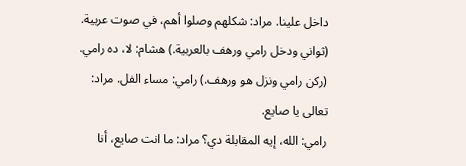داخل علينا. مراد: شكلهم وصلوا أهم، في صوت عربية. (ثواني ودخل رامي ورهف بالعربية.) هشام: لا، ده رامي. (ركن رامي ونزل هو ورهف.) رامي: مساء الفل. مراد: تعالى يا صايع.
رامي: الله، إيه المقابلة دي؟ مراد: ما انت صايع، أنا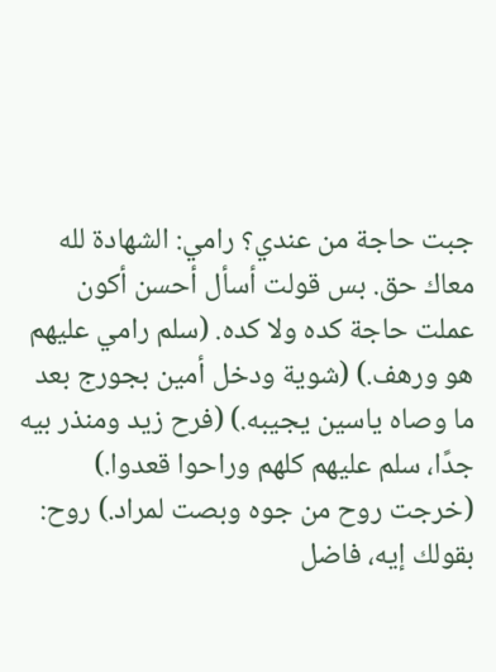جبت حاجة من عندي؟ رامي: الشهادة لله معاك حق. بس قولت أسأل أحسن أكون عملت حاجة كده ولا كده. (سلم رامي عليهم هو ورهف.) (شوية ودخل أمين بجورج بعد ما وصاه ياسين يجيبه.) (فرح زيد ومنذر بيه جدًا، سلم عليهم كلهم وراحوا قعدوا.) (خرجت روح من جوه وبصت لمراد.) روح: بقولك إيه، فاضل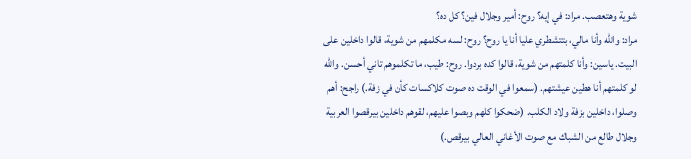شوية وهتعصب. مراد: في إيه؟ روح: أمير وجلال فين؟ كل ده؟
مراد: والله وأنا مالي، بتتشطري عليا أنا يا روح؟ روح: لسه مكلمهم من شوية، قالوا داخلين على البيت. ياسين: وأنا كلمتهم من شوية، قالوا كده بردوا. روح: طيب، ما تكلموهم تاني أحسن. والله لو كلمتهم أنا هطين عيشتهم. (سمعوا في الوقت ده صوت كلاكسات كأن في زفة.) راجح: أهم وصلوا، داخلين بزفة ولاد الكلب. (ضحكوا كلهم وبصوا عليهم، لقوهم داخلين بيرقصوا العربية وجلال طالع من الشباك مع صوت الأغاني العالي بيرقص.)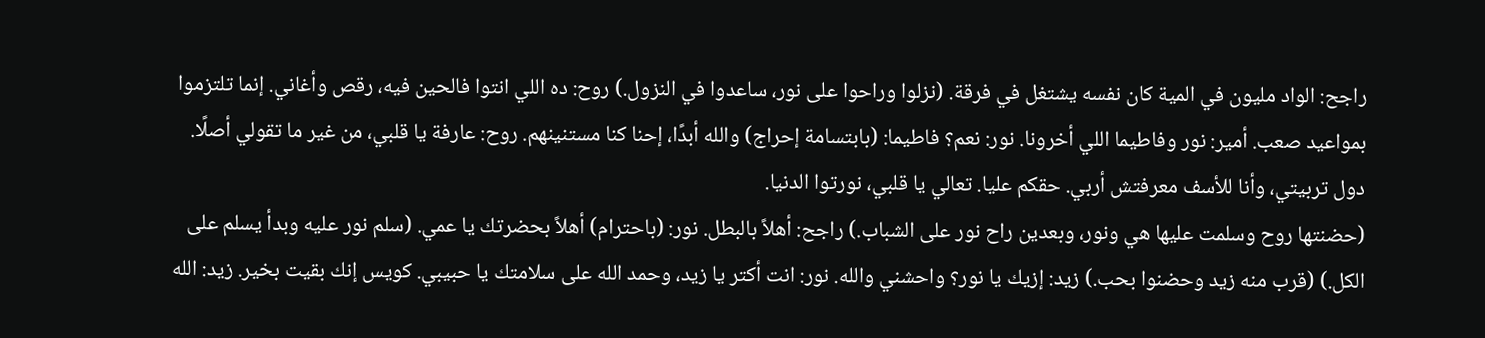راجح: الواد مليون في المية كان نفسه يشتغل في فرقة. (نزلوا وراحوا على نور، ساعدوا في النزول.) روح: ده اللي انتوا فالحين فيه، رقص وأغاني. إنما تلتزموا بمواعيد صعب. أمير: نور وفاطيما اللي أخرونا. نور: نعم؟ فاطيما: (بابتسامة إحراج) والله أبدًا، إحنا كنا مستنينهم. روح: عارفة يا قلبي، من غير ما تقولي أصلًا. دول تربيتي، وأنا للأسف معرفتش أربي. حقكم عليا. تعالي يا قلبي، نورتوا الدنيا.
(حضنتها روح وسلمت عليها هي ونور، وبعدين راح نور على الشباب.) راجح: أهلاً بالبطل. نور: (باحترام) أهلاً بحضرتك يا عمي. (سلم نور عليه وبدأ يسلم على الكل.) (قرب منه زيد وحضنوا بحب.) زيد: إزيك يا نور؟ واحشني والله. نور: انت أكتر يا زيد، وحمد الله على سلامتك يا حبيبي. كويس إنك بقيت بخير. زيد: الله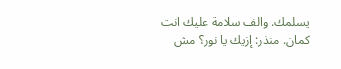يسلمك. والف سلامة عليك انت كمان. منذر: إزيك يا نور؟ مش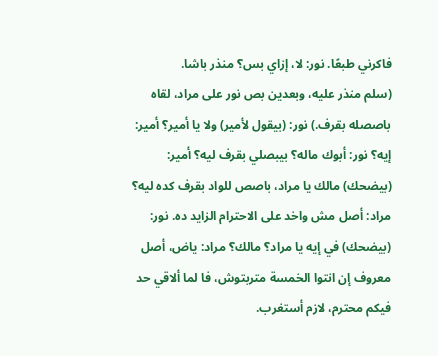فاكرني طبعًا. نور: لا، إزاي بس؟ منذر باشا.
(سلم منذر عليه، وبعدين بص نور على مراد، لقاه باصصله بقرف.) نور: (بيقول لأمير) ولا يا أمير؟ أمير: إيه؟ نور: أبوك ماله؟ بيبصلي بقرف ليه؟ أمير: (بيضحك) مالك يا مراد، باصص للواد بقرف كده ليه؟ مراد: أصل مش واخد على الاحترام الزايد ده. نور: (بيضحك) في إيه يا مراد؟ مالك؟ مراد: ياض، أصل معروف إن انتوا الخمسة متربتوش، فا لما ألاقي حد فيكم محترم، لازم أستغرب.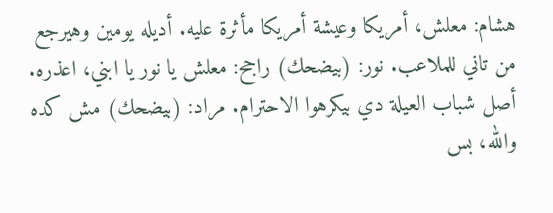هشام: معلش، أمريكا وعيشة أمريكا مأثرة عليه. أديله يومين وهيرجع من تاني للملاعب. نور: (بيضحك) راجح: معلش يا نور يا ابني، اعذره. أصل شباب العيلة دي بيكرهوا الاحترام. مراد: (بيضحك) مش كده والله، بس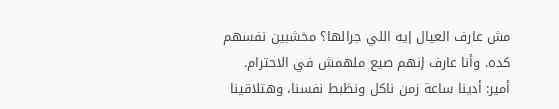مش عارف العيال إيه اللي جرالها؟ مخشبين نفسهم كده. وأنا عارف إنهم صيع ملهمش في الاحترام. أمير: أدينا ساعة زمن ناكل ونظبط نفسنا، وهتلاقينا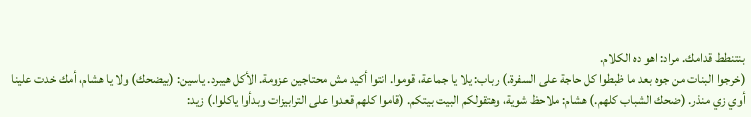بنتنطط قدامك. مراد: اهو ده الكلام.
(خرجوا البنات من جوه بعد ما ظبطوا كل حاجة على السفرة.) رباب: يلا يا جماعة، قوموا. انتوا أكيد مش محتاجين عزومة. الأكل هيبرد. ياسين: (بيضحك) ولا يا هشام، أمك خدت علينا أوي زي منذر. (ضحك الشباب كلهم.) هشام: ملاحظ شوية، وهتقولكم البيت بيتكم. (قاموا كلهم قعدوا على الترابيزات وبدأوا ياكلوا.) زيد: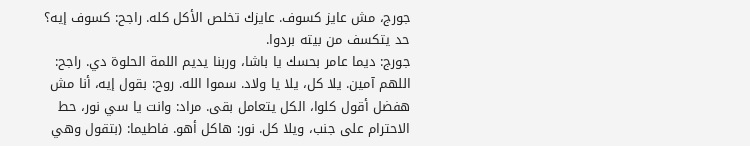جورج، مش عايز كسوف. عايزك تخلص الأكل كله. راجح: كسوف إيه؟ حد يتكسف من بيته بردوا.
جورج: ديما عامر بحسك يا باشا، وربنا يديم اللمة الحلوة دي. راجح: اللهم آمين. يلا كل، يلا يا ولاد. سموا الله. روح: بقول إيه، أنا مش هفضل أقول كلوا، الكل يتعامل بقى. مراد: وانت يا سي نور، حط الاحترام على جنب، ويلا كل. نور: هاكل أهو. فاطيما: (بتقول وهي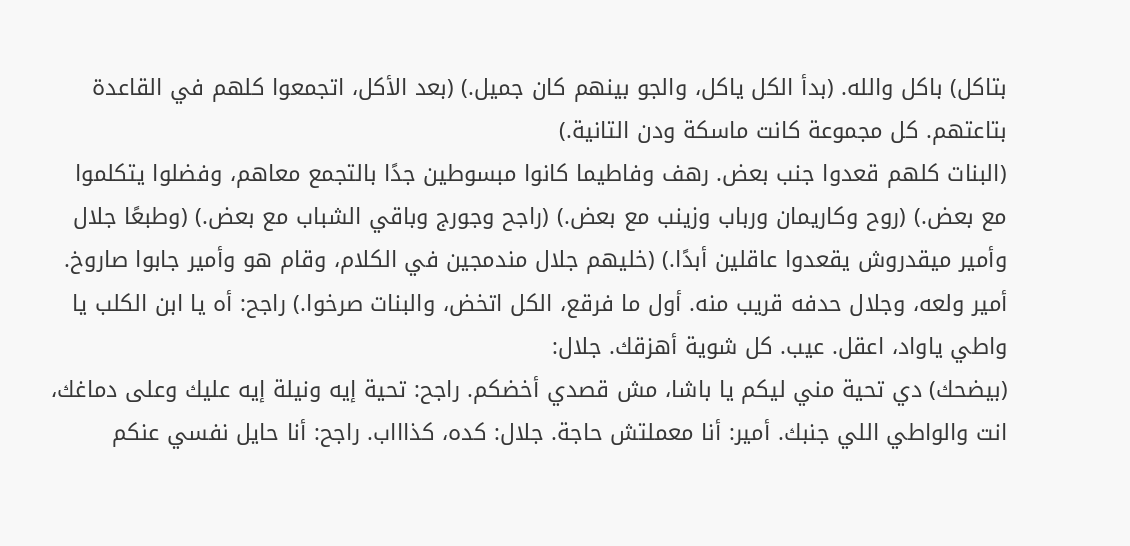بتاكل) باكل والله. (بدأ الكل ياكل، والجو بينهم كان جميل.) (بعد الأكل، اتجمعوا كلهم في القاعدة بتاعتهم. كل مجموعة كانت ماسكة ودن التانية.)
(البنات كلهم قعدوا جنب بعض. رهف وفاطيما كانوا مبسوطين جدًا بالتجمع معاهم، وفضلوا يتكلموا مع بعض.) (روح وكاريمان ورباب وزينب مع بعض.) (راجح وجورج وباقي الشباب مع بعض.) (وطبعًا جلال وأمير ميقدروش يقعدوا عاقلين أبدًا.) (خليهم جلال مندمجين في الكلام، وقام هو وأمير جابوا صاروخ. أمير ولعه، وجلال حدفه قريب منه. أول ما فرقع، الكل اتخض، والبنات صرخوا.) راجح: أه يا ابن الكلب يا واطي ياواد، اعقل. عيب. كل شوية أهزقك. جلال:
(بيضحك) دي تحية مني ليكم يا باشا، مش قصدي أخضكم. راجح: تحية إيه ونيلة إيه عليك وعلى دماغك، انت والواطي اللي جنبك. أمير: أنا معملتش حاجة. جلال: كده، كذاااب. راجح: أنا حايل نفسي عنكم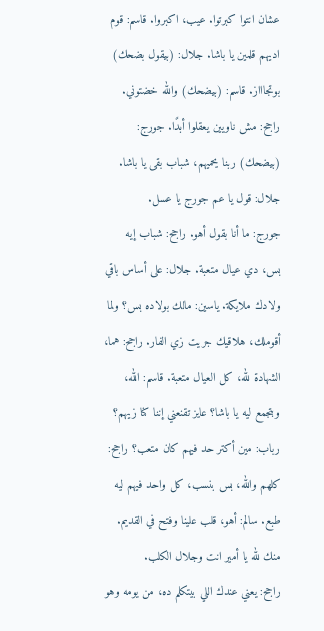عشان انتوا كبرتوا. عيب، اكبروا. قاسم: قوم اديهم قلمين يا باشا. جلال: (بيقول بضحك) بوتجاااز. قاسم: (بيضحك) والله خضتوني. راجح: مش ناويين يعقلوا أبدًا. جورج: (بيضحك) ربنا يحميهم، شباب بقى يا باشا. جلال: قول يا عم جورج يا عسل.
جورج: ما أنا بقول أهو. راجح: شباب إيه بس، دي عيال متعبة. جلال: على أساس باقي ولادك ملايكة. ياسين: مالك بولاده بس؟ ولما أقوملك، هلاقيك جريت زي الفار. راجح: هما، الشهادة لله، كل العيال متعبة. قاسم: الله، وبتجمع ليه يا باشا؟ عايز تقنعني إننا كنا زيهم؟ رباب: مين أكتر حد فيهم كان متعب؟ راجح: كلهم والله، بس بنسب، كل واحد فيهم ليه طبع. سالم: أهو، قلب علينا وفتح في القديم. منك لله يا أمير انت وجلال الكلب.
راجح: يعني عندك اللي بيتكلم ده، من يومه وهو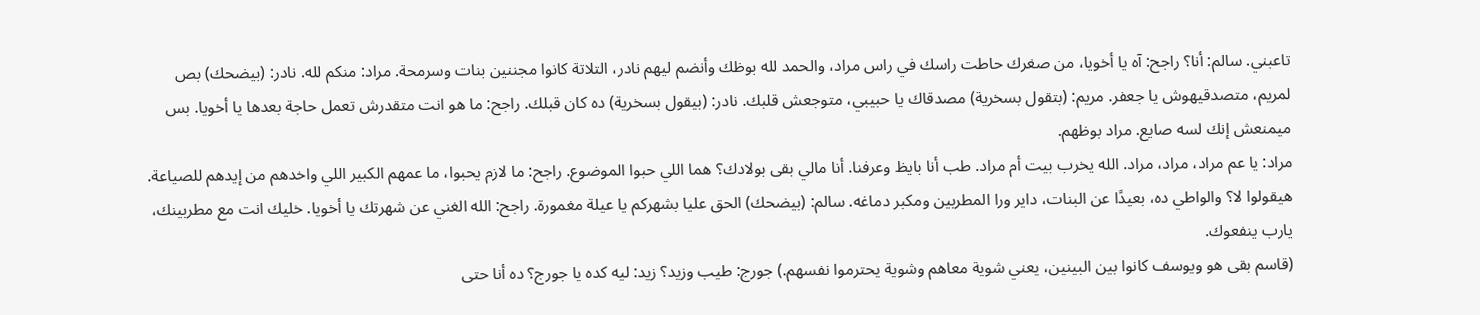تاعبني. سالم: أنا؟ راجح: آه يا أخويا، من صغرك حاطت راسك في راس مراد، والحمد لله بوظك وأنضم ليهم نادر، التلاتة كانوا مجننين بنات وسرمحة. مراد: منكم لله. نادر: (بيضحك) بص لمريم، متصدقيهوش يا جعفر. مريم: (بتقول بسخرية) مصدقاك يا حبيبي، متوجعش قلبك. نادر: (بيقول بسخرية) ده كان قبلك. راجح: ما هو انت متقدرش تعمل حاجة بعدها يا أخويا. بس ميمنعش إنك لسه صايع. مراد بوظهم.
مراد: يا عم مراد، مراد، مراد. الله يخرب بيت أم مراد. طب أنا بايظ وعرفنا. أنا مالي بقى بولادك؟ هما اللي حبوا الموضوع. راجح: ما لازم يحبوا، ما عمهم الكبير اللي واخدهم من إيدهم للصياعة. هيقولوا لا؟ والواطي ده، بعيدًا عن البنات، داير ورا المطربين ومكبر دماغه. سالم: (بيضحك) الحق عليا بشهركم يا عيلة مغمورة. راجح: الله الغني عن شهرتك يا أخويا. خليك انت مع مطربينك، يارب ينفعوك.
(قاسم بقى هو ويوسف كانوا بين البينين، يعني شوية معاهم وشوية يحترموا نفسهم.) جورج: طيب وزيد؟ زيد: ليه كده يا جورج؟ ده أنا حتى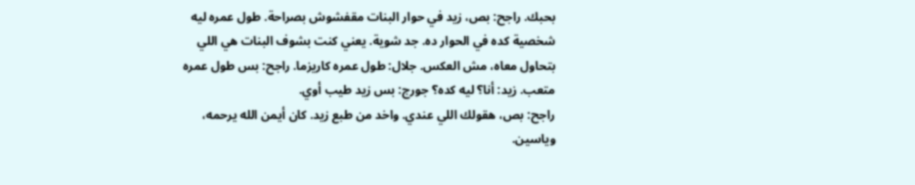بحبك. راجح: بص، زيد في حوار البنات مقفشوش بصراحة. طول عمره ليه شخصية كده في الحوار ده. جد شوية. يعني كنت بشوف البنات هي اللي بتحاول معاه، مش العكس. جلال: طول عمره كاريزما. راجح: بس طول عمره متعب. زيد: أنا؟ ليه كده؟ جورج: بس زيد طيب أوي.
راجح: بص، هقولك اللي عندي. واخد من طبع زيد. كان أيمن الله يرحمه، وياسين.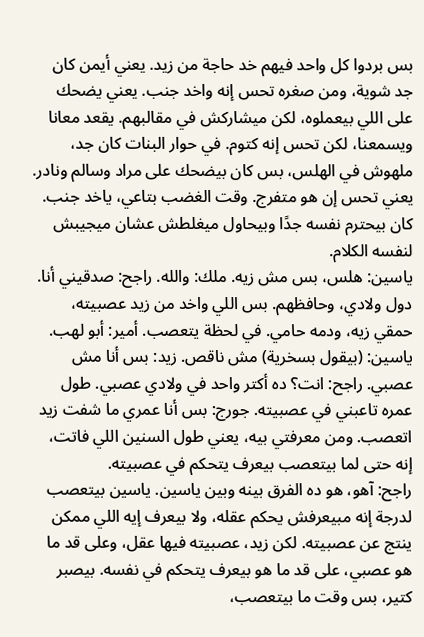بس بردوا كل واحد فيهم خد حاجة من زيد. يعني أيمن كان جد شوية، ومن صغره تحس إنه واخد جنب. يعني يضحك على اللي بيعملوه، لكن ميشاركش في مقالبهم. يقعد معانا ويسمعنا، لكن تحس إنه كتوم. في حوار البنات كان جد، ملهوش في الهلس، بس كان بيضحك على مراد وسالم ونادر. يعني تحس إن هو متفرج. وقت الغضب بتاعي، ياخد جنب. كان بيحترم نفسه جدًا وبيحاول ميغلطش عشان ميجيبش لنفسه الكلام.
ياسين: هلس، بس مش زيه. ملك: والله. راجح: صدقيني أنا. دول ولادي، وحافظهم. بس اللي واخد من زيد عصبيته، حمقي زيه، ودمه حامي. في لحظة يتعصب. أمير: أبو لهب. ياسين: (بيقول بسخرية) مش ناقص. زيد: بس أنا مش عصبي. راجح: انت؟ ده أكتر واحد في ولادي عصبي. طول عمره تاعبني في عصبيته. جورج: بس أنا عمري ما شفت زيد اتعصب. ومن معرفتي بيه، يعني طول السنين اللي فاتت، إنه حتى لما بيتعصب بيعرف يتحكم في عصبيته.
راجح: آهو، هو ده الفرق بينه وبين ياسين. ياسين بيتعصب لدرجة إنه مبيعرفش يحكم عقله، ولا بيعرف إيه اللي ممكن ينتج عن عصبيته. لكن زيد، عصبيته فيها عقل، وعلى قد ما هو عصبي، على قد ما هو بيعرف يتحكم في نفسه. بيصبر كتير، بس وقت ما بيتعصب،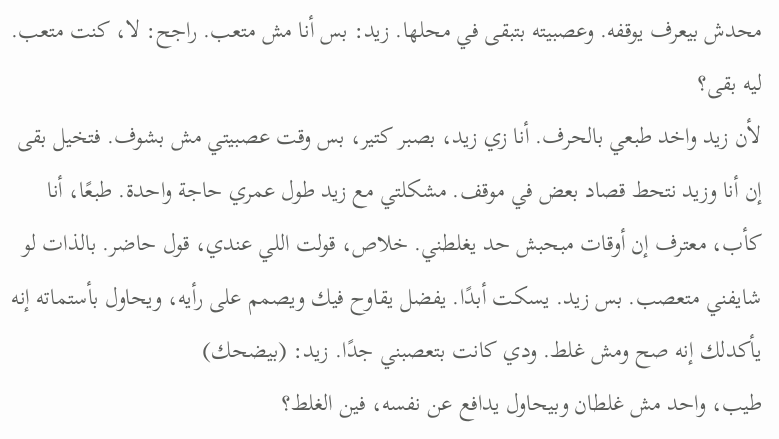محدش بيعرف يوقفه. وعصبيته بتبقى في محلها. زيد: بس أنا مش متعب. راجح: لا، كنت متعب. ليه بقى؟
لأن زيد واخد طبعي بالحرف. أنا زي زيد، بصبر كتير، بس وقت عصبيتي مش بشوف. فتخيل بقى إن أنا وزيد نتحط قصاد بعض في موقف. مشكلتي مع زيد طول عمري حاجة واحدة. طبعًا، أنا كأب، معترف إن أوقات مبحبش حد يغلطني. خلاص، قولت اللي عندي، قول حاضر. بالذات لو شايفني متعصب. بس زيد. يسكت أبدًا. يفضل يقاوح فيك ويصمم على رأيه، ويحاول بأستماته إنه يأكدلك إنه صح ومش غلط. ودي كانت بتعصبني جدًا. زيد: (بيضحك)
طيب، واحد مش غلطان وبيحاول يدافع عن نفسه، فين الغلط؟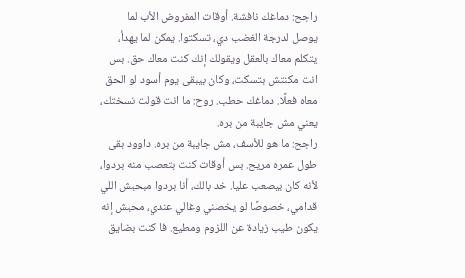راجح: دماغك نافشة. أوقات المفروض الأب لما يوصل لدرجة الغضب دي، تسكتوا. يمكن لما يهدأ، يتكلم معاك بالعقل ويقولك إنك كنت معاك حق. بس انت مكنتش بتسكت، وكان بيبقى يوم أسود لو الحق معاه فعلًا. دماغك حطب. روح: ما انت قولت نسختك، يعني مش جايبة من بره.
راجح: ما هو للأسف، مش جايبة من بره. داوود بقى طول عمره مريح. بس أوقات كنت بتعصب منه بردوا، لأنه كان بيصعب عليا. خد بالك، أنا بردوا مبحبش اللي قدامي، خصوصًا لو يخصني وغالي عندي، محبش إنه يكون طيب زيادة عن اللزوم ومطيع. فا كنت بضايق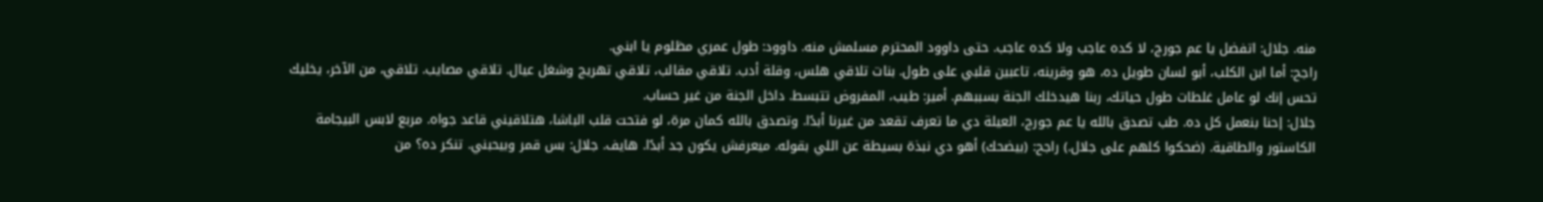منه. جلال: اتفضل يا عم جورج، لا كده عاجب ولا كده عاجب. حتى داوود المحترم مسلمش منه. داوود: طول عمري مظلوم يا ابني.
راجح: أما ابن الكلب، أبو لسان طويل ده، هو وقرينه، تاعبين قلبي على طول. بنات تلاقي هلس، وقلة أدب. تلاقي مقالب، تلاقي تهريج وشغل عيال. تلاقي مصايب. تلاقي، من الآخر، يخليك تحس إنك لو عامل غلطات طول حياتك، ربنا هيدخلك الجنة بسببهم. أمير: طيب، المفروض تتبسط. داخل الجنة من غير حساب.
جلال: إحنا بنعمل كل ده. طب تصدق بالله يا عم جورج، العيلة دي ما تعرف تقعد من غيرنا أبدًا. وتصدق بالله كمان مرة، لو فتحت قلب الباشا، هتلاقيني قاعد جواه. مربع لابس البيجامة الكاستور والطاقية. (ضحكوا كلهم على جلال.) راجح: (بيضحك) أهو دي نبذة بسيطة عن اللي بقوله. ميعرفش يكون جد أبدًا. هايف. جلال: بس قمر وبيحبني. تنكر ده؟ من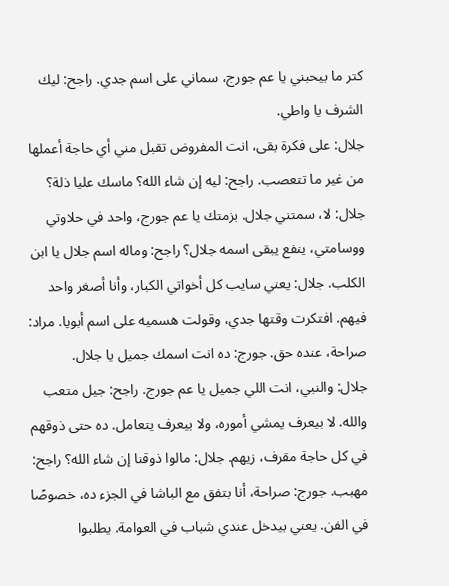كتر ما بيحبني يا عم جورج، سماني على اسم جدي. راجح: ليك الشرف يا واطي.
جلال: على فكرة بقى، انت المفروض تقبل مني أي حاجة أعملها من غير ما تتعصب. راجح: ليه إن شاء الله؟ ماسك عليا ذلة؟ جلال: لا، سمتني جلال. بزمتك يا عم جورج، واحد في حلاوتي ووسامتي، ينفع يبقى اسمه جلال؟ راجح: وماله اسم جلال يا ابن الكلب. جلال: يعني سايب كل أخواتي الكبار، وأنا أصغر واحد فيهم. افتكرت وقتها جدي، وقولت هسميه على اسم أبويا. مراد: صراحة، عنده حق. جورج: ده انت اسمك جميل يا جلال.
جلال: والنبي، انت اللي جميل يا عم جورج. راجح: جيل متعب والله. لا بيعرف يمشي أموره، ولا بيعرف يتعامل. ده حتى ذوقهم في كل حاجة مقرف، زيهم. جلال: مالوا ذوقنا إن شاء الله؟ راجح: مهبب. جورج: صراحة، أنا بتفق مع الباشا في الجزء ده، خصوصًا في الفن. يعني بيدخل عندي شباب في العوامة. يطلبوا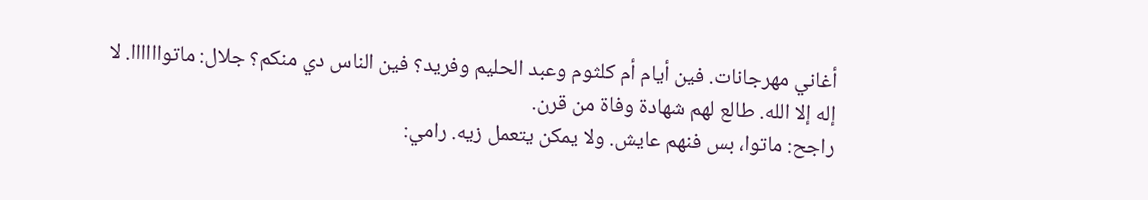أغاني مهرجانات. فين أيام أم كلثوم وعبد الحليم وفريد؟ فين الناس دي منكم؟ جلال: ماتواااااا. لا إله إلا الله. طالع لهم شهادة وفاة من قرن.
راجح: ماتوا، بس فنهم عايش. ولا يمكن يتعمل زيه. رامي: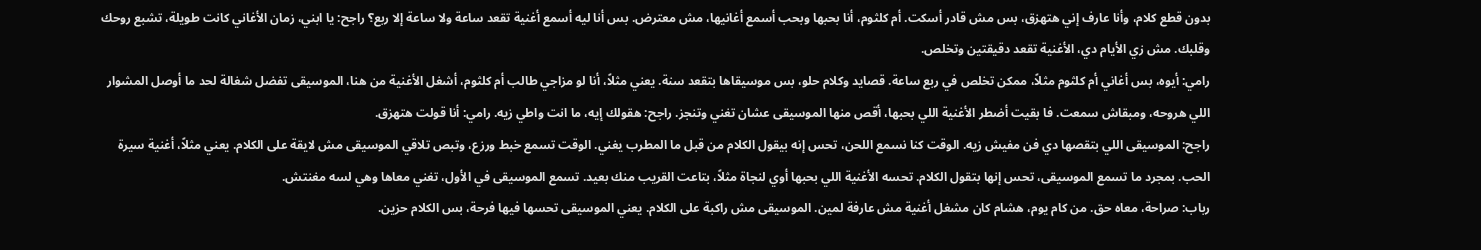بدون قطع كلام، وأنا عارف إني هتهزق، بس مش قادر أسكت. أم كلثوم، أنا بحبها وبحب أسمع أغانيها، مش معترض. بس أنا ليه أسمع أغنية تقعد ساعة ولا ساعة إلا ربع؟ راجح: يا ابني، زمان الأغاني كانت طويلة، تشبع روحك وقلبك. مش زي الأيام دي، الأغنية تقعد دقيقتين وتخلص.
رامي: أيوه، بس أغاني أم كلثوم مثلاً، ممكن تخلص في ربع ساعة. قصايد وكلام حلو، بس موسيقاها بتقعد سنة. يعني مثلاً، أنا لو مزاجي طالب أم كلثوم، أشغل الأغنية من هنا، الموسيقى تفضل شغالة لحد ما أوصل المشوار اللي هروحه، ومبقاش سمعت. فا بقيت أضطر الأغنية اللي بحبها، أقص منها الموسيقى عشان تغني وتنجز. راجح: هقولك إيه، ما انت واطي زيه. رامي: أنا قولت هتهزق.
راجح: الموسيقى اللي بتقصها دي فن مفيش زيه. الوقت كنا نسمع اللحن، تحس إنه بيقول الكلام من قبل ما المطرب يغني. الوقت تسمع خبط ورزع، وتبص تلاقي الموسيقى مش لايقة على الكلام. يعني مثلاً، أغنية سيرة الحب. بمجرد ما تسمع الموسيقى، تحس إنها بتقول الكلام. تحسه الأغنية اللي بحبها أوي لنجاة مثلاً، بتاعت القريب منك بعيد. تسمع الموسيقى في الأول، تغني معاها وهي لسه مغنتش.
رباب: صراحة، معاه حق. من كام يوم، هشام كان مشغل أغنية مش عارفة لمين. الموسيقى مش راكبة على الكلام. يعني الموسيقى تحسها فيها فرحة، بس الكلام حزين.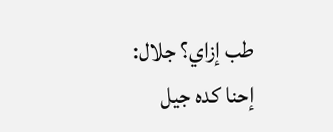طب إزاي؟ جلال: إحنا كده جيل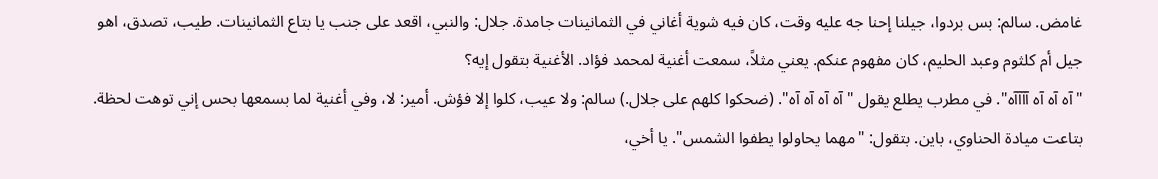غامض. سالم: بس بردوا، جيلنا إحنا جه عليه وقت، كان فيه شوية أغاني في الثمانينات جامدة. جلال: والنبي، اقعد على جنب يا بتاع الثمانينات. طيب، تصدق، اهو جيل أم كلثوم وعبد الحليم، كان مفهوم عنكم. يعني مثلاً، سمعت أغنية لمحمد فؤاد. الأغنية بتقول إيه؟
"آه آه آه آآآآه". في مطرب يطلع يقول "آه آه آه آه". (ضحكوا كلهم على جلال.) سالم: ولا عيب، كلوا إلا فؤش. أمير: لا، وفي أغنية لما بسمعها بحس إني توهت لحظة. بتاعت ميادة الحناوي، باين. بتقول: "مهما يحاولوا يطفوا الشمس". يا أخي،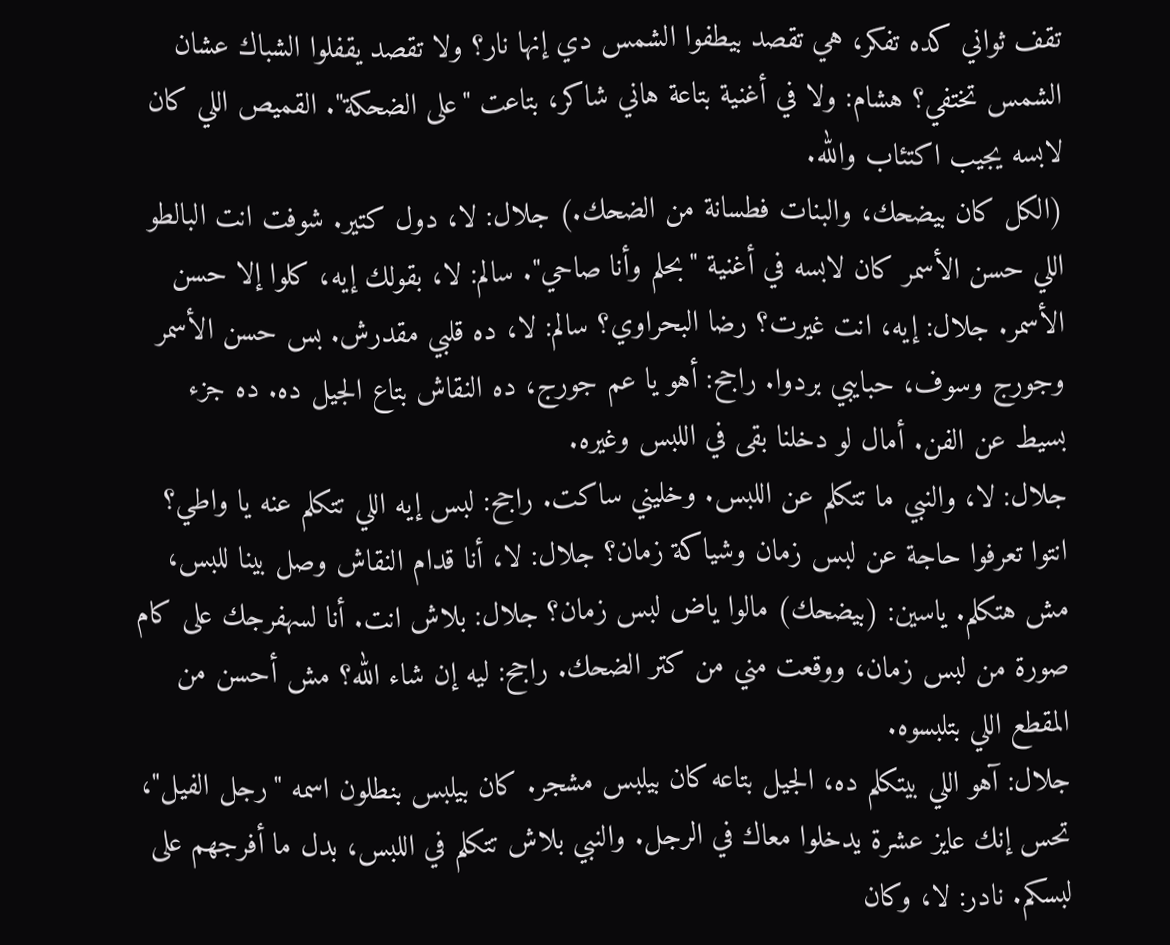تقف ثواني كده تفكر، هي تقصد بيطفوا الشمس دي إنها نار؟ ولا تقصد يقفلوا الشباك عشان الشمس تختفي؟ هشام: ولا في أغنية بتاعة هاني شاكر، بتاعت "على الضحكة". القميص اللي كان لابسه يجيب اكتئاب والله.
(الكل كان بيضحك، والبنات فطسانة من الضحك.) جلال: لا، دول كتير. شوفت انت البالطو اللي حسن الأسمر كان لابسه في أغنية "بحلم وأنا صاحي". سالم: لا، بقولك إيه، كلوا إلا حسن الأسمر. جلال: إيه، انت غيرت؟ رضا البحراوي؟ سالم: لا، ده قلبي مقدرش. بس حسن الأسمر وجورج وسوف، حبايبي بردوا. راجح: أهو يا عم جورج، ده النقاش بتاع الجيل ده. ده جزء بسيط عن الفن. أمال لو دخلنا بقى في اللبس وغيره.
جلال: لا، والنبي ما تتكلم عن اللبس. وخليني ساكت. راجح: لبس إيه اللي تتكلم عنه يا واطي؟ انتوا تعرفوا حاجة عن لبس زمان وشياكة زمان؟ جلال: لا، أنا قدام النقاش وصل بينا للبس، مش هتكلم. ياسين: (بيضحك) مالوا ياض لبس زمان؟ جلال: بلاش انت. أنا لسهفرجك على كام صورة من لبس زمان، ووقعت مني من كتر الضحك. راجح: ليه إن شاء الله؟ مش أحسن من المقطع اللي بتلبسوه.
جلال: آهو اللي بيتكلم ده، الجيل بتاعه كان بيلبس مشجر. كان بيلبس بنطلون اسمه "رجل الفيل"، تحس إنك عايز عشرة يدخلوا معاك في الرجل. والنبي بلاش تتكلم في اللبس، بدل ما أفرجهم على لبسكم. نادر: لا، وكان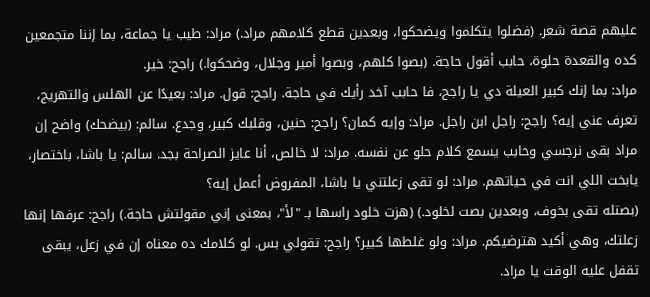عليهم قصة شعر. (فضلوا يتكلموا ويضحكوا، وبعدين قطع كلامهم مراد.) مراد: طيب يا جماعة، بما إننا متجمعين كده والقعدة حلوة، حابب أقول حاجة. (بصوا كلهم، وبصوا أمير وجلال، وضحكوا.) راجح: خير.
مراد: بما إنك كبير العيلة دي يا راجح، فا حابب آخد رأيك في حاجة. راجح: قول. مراد: بعيدًا عن الهلس والتهريج، تعرف عني إيه؟ راجح: راجل ابن راجل. مراد: وإيه كمان؟ راجح: حنين، وقلبك كبير، وجدع. سالم: (بيضحك) واضح إن مراد بقى نرجسي وحابب يسمع كلام حلو عن نفسه. مراد: لا خالص، أنا عايز الصراحة بجد. سالم: يا باشا، باختصار، يابخت اللي انت في حياتهم. مراد: لو تقى زعلتني يا باشا، المفروض أعمل إيه؟
(بصتله تقى بخوف، وبعدين بصت لخلود.) (هزت خلود راسها بـ "لأ"، بمعنى إني مقولتش حاجة.) راجح: عرفها إنها زعلتك، وهي أكيد هترضيكم. مراد: ولو غلطها كبير؟ راجح: تقولي بس. لو كلامك ده معناه إن في زعل، يبقى تقفل عليه الوقت يا مراد.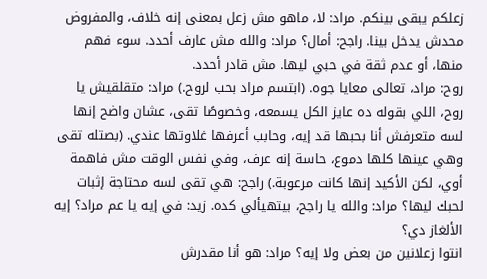زعلكم يبقى بينكم. مراد: لا، ماهو مش زعل بمعنى إنه خلاف، والمفروض محدش يدخل بينا. راجح: أمال؟ مراد: والله مش عارف أحدد. سوء فهم منها، أو عدم ثقة في حبي ليها. مش قادر أحدد.
روح: مراد، تعالى معايا جوه. (ابتسم مراد بحب لروح.) مراد: متقلقيش يا روح، اللي بقوله ده عايز الكل يسمعه، وخصوصًا تقى، عشان واضح إنها لسه متعرفش أنا بحبها قد إيه، وحابب أعرفها غلاوتها عندي. (بصتله تقى وهي عينها كلها دموع، حاسة إنه عرف، وفي نفس الوقت مش فاهمة أوي، لكن الأكيد إنها كانت مرعوبة.) راجح: هي تقى لسه محتاجة إثبات لحبك ليها؟ مراد: والله يا راجح، بيتهيألي كده. زيد: في إيه يا عم مراد؟ إيه الألغاز دي؟
انتوا زعلانين من بعض ولا إيه؟ مراد: هو أنا مقدرش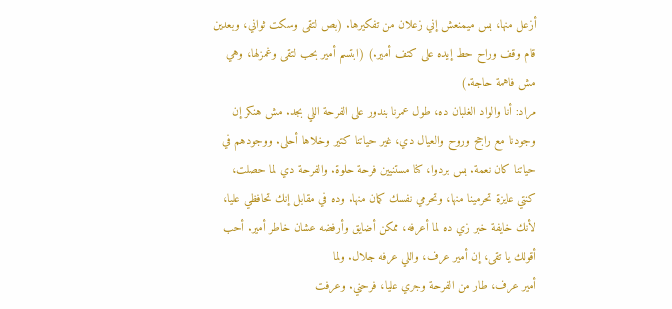أزعل منها، بس ميمنعش إني زعلان من تفكيرها. (بص لتقى وسكت ثواني، وبعدين قام وقف وراح حط إيده على كتف أمير.) (ابتسم أمير بحب لتقى وغمزلها، وهي مش فاهمة حاجة.)
مراد: أنا والواد الغلبان ده، طول عمرنا بندور على الفرحة اللي بجد. مش هنكر إن وجودنا مع راجح وروح والعيال دي، غير حياتنا كتير وخلاها أحلى. ووجودهم في حياتنا كان نعمة. بس بردوا، كنا مستنيين فرحة حلوة. والفرحة دي لما حصلت، كنتي عايزة تحرمينا منها، وتحرمي نفسك كمان منها. وده في مقابل إنك تحافظي عليا، لأنك خايفة خبر زي ده لما أعرفه، ممكن أضايق وأرفضه عشان خاطر أمير. أحب أقولك يا تقى، إن أمير عرف، واللي عرفه جلال. ولما
أمير عرف، طار من الفرحة وجري عليا، فرحني. وعرفت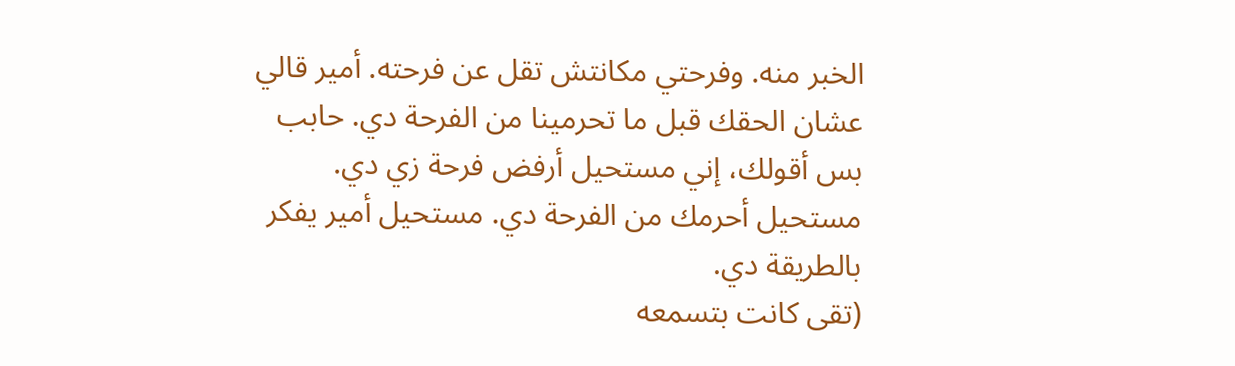الخبر منه. وفرحتي مكانتش تقل عن فرحته. أمير قالي عشان الحقك قبل ما تحرمينا من الفرحة دي. حابب بس أقولك، إني مستحيل أرفض فرحة زي دي. مستحيل أحرمك من الفرحة دي. مستحيل أمير يفكر بالطريقة دي.
(تقى كانت بتسمعه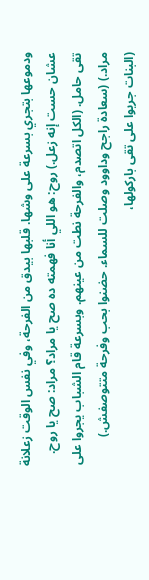ودموعها بتجري بسرعة على وشها. قلبها بيدق من الفرحة، وفي نفس الوقت زعلانة عشان حست إنه زعل.) روح: هو اللي أنا فهمته ده صح يا مراد؟ مراد: صح يا روح. تقى حامل. (الكل اتصدم، والفرحة نطت من عينهم. وبسرعة قام الشباب يجروا على مراد.) (سعادة راجح وداوود وصلت للسماء. حضنوا بحب وفرحة متتوصفش.) (البنات جريوا على تقى باركولها،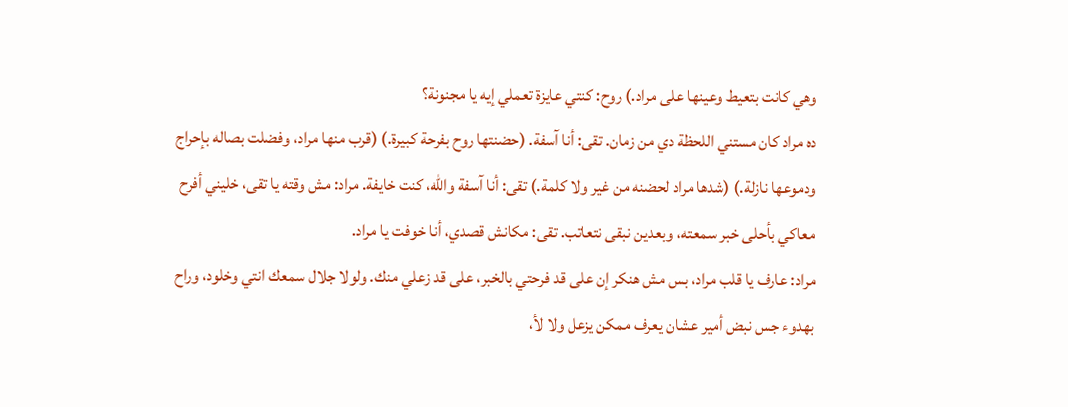وهي كانت بتعيط وعينها على مراد.) روح: كنتي عايزة تعملي إيه يا مجنونة؟
ده مراد كان مستني اللحظة دي من زمان. تقى: أنا آسفة. (حضنتها روح بفرحة كبيرة.) (قرب منها مراد، وفضلت بصاله بإحراج ودموعها نازلة.) (شدها مراد لحضنه من غير ولا كلمة.) تقى: أنا آسفة والله، كنت خايفة. مراد: مش وقته يا تقى، خليني أفرح معاكي بأحلى خبر سمعته، وبعدين نبقى نتعاتب. تقى: مكانش قصدي، أنا خوفت يا مراد.
مراد: عارف يا قلب مراد، بس مش هنكر إن على قد فرحتي بالخبر، على قد زعلي منك. ولولا جلال سمعك انتي وخلود، وراح بهدوء جس نبض أمير عشان يعرف ممكن يزعل ولا لأ،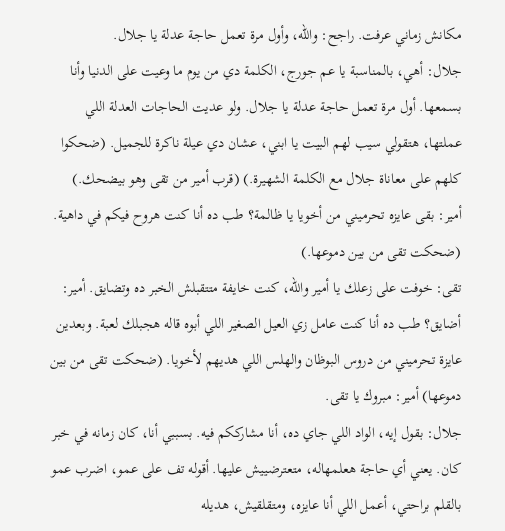مكانش زماني عرفت. راجح: والله، وأول مرة تعمل حاجة عدلة يا جلال.
جلال: أهي، بالمناسبة يا عم جورج، الكلمة دي من يوم ما وعيت على الدنيا وأنا بسمعها. أول مرة تعمل حاجة عدلة يا جلال. ولو عديت الحاجات العدلة اللي عملتها، هتقولي سيب لهم البيت يا ابني، عشان دي عيلة ناكرة للجميل. (ضحكوا كلهم على معاناة جلال مع الكلمة الشهيرة.) (قرب أمير من تقى وهو بيضحك.) أمير: بقى عايزه تحرميني من أخويا يا ظالمة؟ طب ده أنا كنت هروح فيكم في داهية. (ضحكت تقى من بين دموعها.)
تقى: خوفت على زعلك يا أمير والله، كنت خايفة متتقبلش الخبر ده وتضايق. أمير: أضايق؟ طب ده أنا كنت عامل زي العيل الصغير اللي أبوه قاله هجبلك لعبة. وبعدين عايزة تحرميني من دروس البوظان والهلس اللي هديهم لأخويا. (ضحكت تقى من بين دموعها) أمير: مبروك يا تقى.
جلال: بقول إيه، الواد اللي جاي ده، أنا مشارككم فيه. بسببي أنا، كان زمانه في خبر كان. يعني أي حاجة هعلمهاله، متعترضييش عليها. أقوله تف على عمو، اضرب عمو بالقلم براحتي، أعمل اللي أنا عايزه، ومتقلقيش، هديله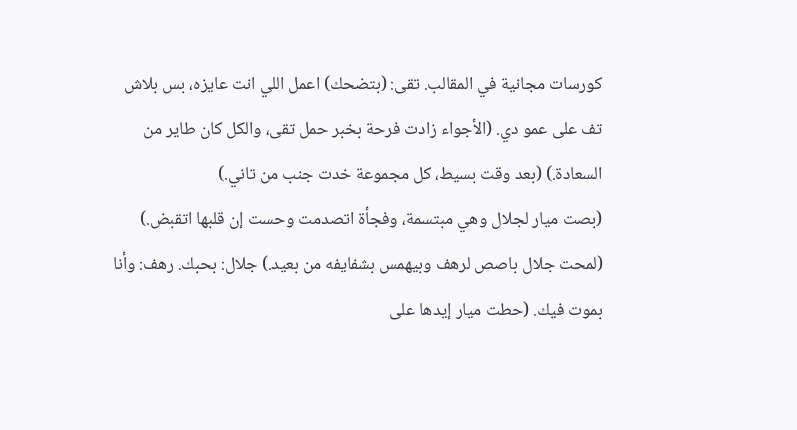كورسات مجانية في المقالب. تقى: (بتضحك) اعمل اللي انت عايزه، بس بلاش تف على عمو دي. (الأجواء زادت فرحة بخبر حمل تقى، والكل كان طاير من السعادة.) (بعد وقت بسيط، كل مجموعة خدت جنب من تاني.)
(بصت ميار لجلال وهي مبتسمة، وفجأة اتصدمت وحست إن قلبها اتقبض.) (لمحت جلال باصص لرهف وبيهمس بشفايفه من بعيد.) جلال: بحبك. رهف: وأنا بموت فيك. (حطت ميار إيدها على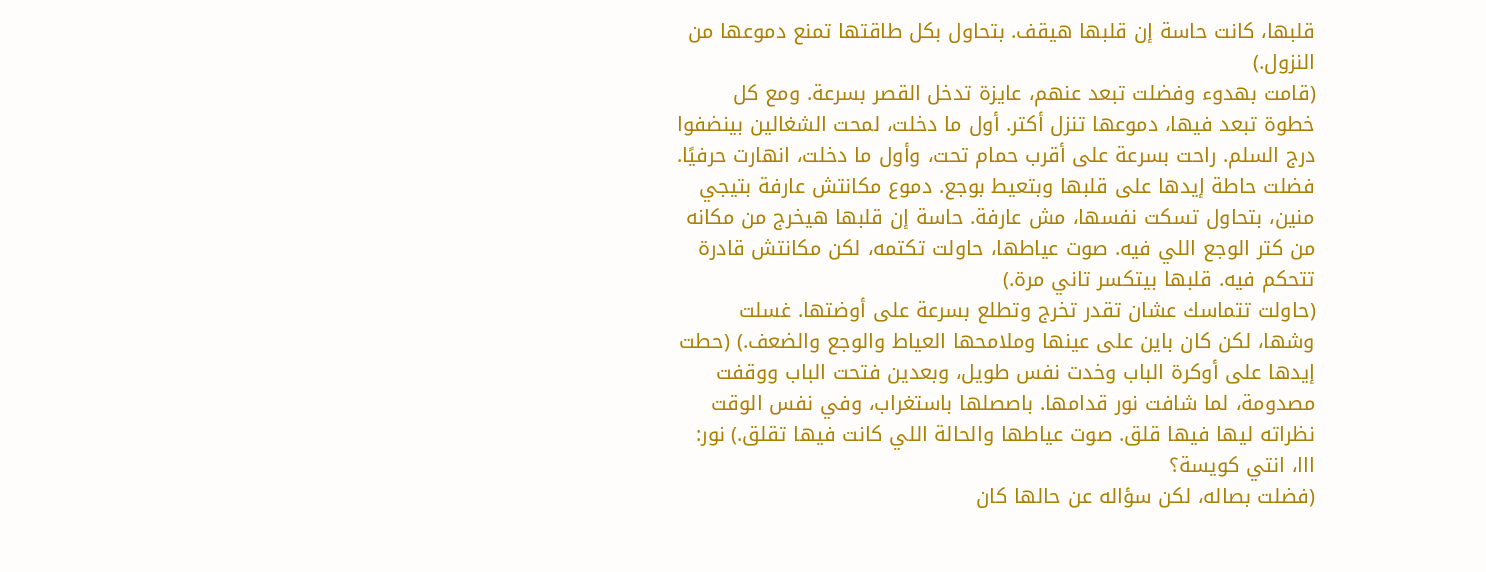قلبها، كانت حاسة إن قلبها هيقف. بتحاول بكل طاقتها تمنع دموعها من النزول.)
(قامت بهدوء وفضلت تبعد عنهم، عايزة تدخل القصر بسرعة. ومع كل خطوة تبعد فيها، دموعها تنزل أكتر. أول ما دخلت، لمحت الشغالين بينضفوا درج السلم. راحت بسرعة على أقرب حمام تحت، وأول ما دخلت، انهارت حرفيًا. فضلت حاطة إيدها على قلبها وبتعيط بوجع. دموع مكانتش عارفة بتيجي منين، بتحاول تسكت نفسها، مش عارفة. حاسة إن قلبها هيخرج من مكانه من كتر الوجع اللي فيه. صوت عياطها، حاولت تكتمه، لكن مكانتش قادرة تتحكم فيه. قلبها بيتكسر تاني مرة.)
(حاولت تتماسك عشان تقدر تخرج وتطلع بسرعة على أوضتها. غسلت وشها، لكن كان باين على عينها وملامحها العياط والوجع والضعف.) (حطت إيدها على أوكرة الباب وخدت نفس طويل، وبعدين فتحت الباب ووقفت مصدومة، لما شافت نور قدامها. باصصلها باستغراب، وفي نفس الوقت نظراته ليها فيها قلق. صوت عياطها والحالة اللي كانت فيها تقلق.) نور: ااا، انتي كويسة؟
(فضلت بصاله، لكن سؤاله عن حالها كان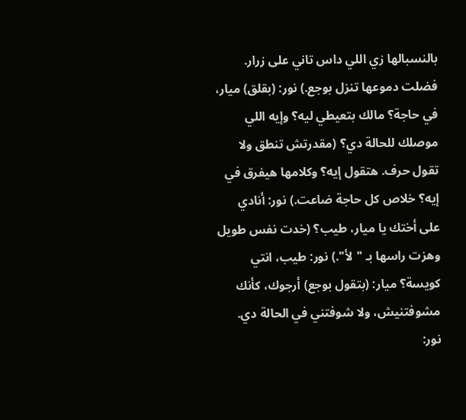بالنسبالها زي اللي داس تاني على زرار. فضلت دموعها تنزل بوجع.) نور: (بقلق) ميار، في حاجة؟ مالك بتعيطي ليه؟ وإيه اللي موصلك للحالة دي؟ (مقدرتش تنطق ولا تقول حرف. هتقول إيه؟ وكلامها هيفرق في إيه؟ خلاص كل حاجة ضاعت.) نور: أنادي على أختك يا ميار، طيب؟ (خدت نفس طويل وهزت راسها بـ "لأ".) نور: طيب، انتي كويسة؟ ميار: (بتقول بوجع) أرجوك، كأنك مشوفتنيش، ولا شوفتني في الحالة دي.
نور: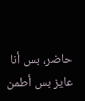حاضر، بس أنا عايز بس أطمن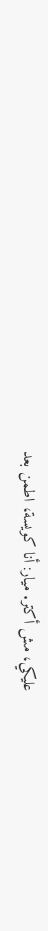عليكي، مش أكتر. ميار: أنا كويسة، اطمن بعد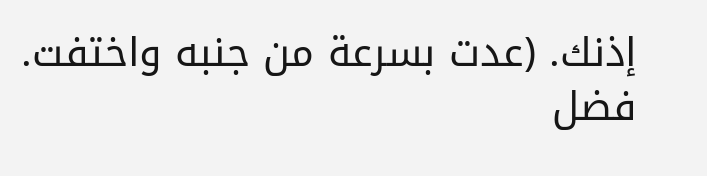إذنك. (عدت بسرعة من جنبه واختفت. فضل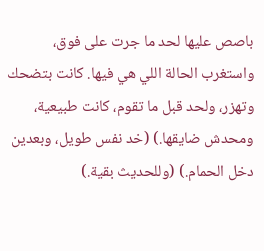باصص عليها لحد ما جرت على فوق، واستغرب الحالة اللي هي فيها. كانت بتضحك وتهزر، ولحد قبل ما تقوم، كانت طبيعية، ومحدش ضايقها.) (خد نفس طويل، وبعدين دخل الحمام.) (وللحديث بقية.)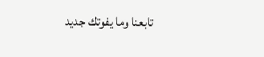تابعنا وما يفوتك جديد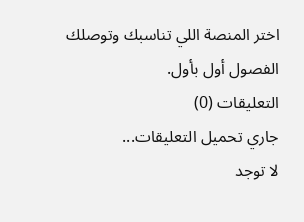اختر المنصة اللي تناسبك وتوصلك الفصول أول بأول.
التعليقات (0)
جاري تحميل التعليقات...
لا توجد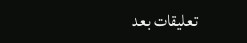تعليقات بعد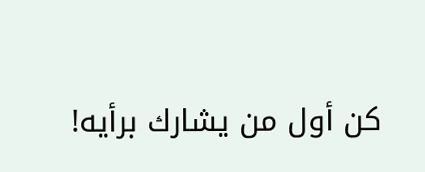كن أول من يشارك برأيه!